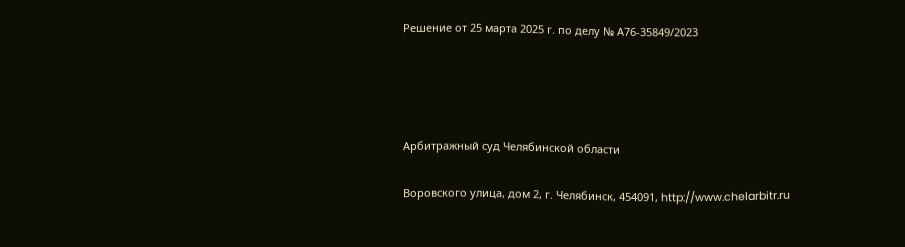Решение от 25 марта 2025 г. по делу № А76-35849/2023




Арбитражный суд Челябинской области

Воровского улица, дом 2, г. Челябинск, 454091, http://www.chelarbitr.ru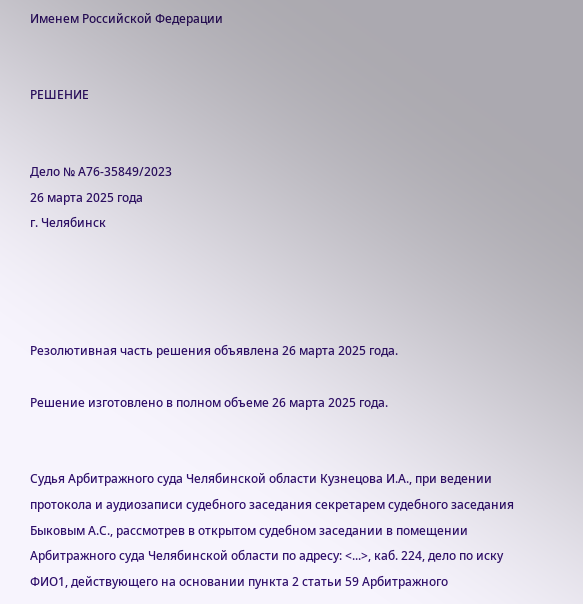Именем Российской Федерации


РЕШЕНИЕ


Дело № А76-35849/2023
26 марта 2025 года
г. Челябинск




Резолютивная часть решения объявлена 26 марта 2025 года.

Решение изготовлено в полном объеме 26 марта 2025 года.


Судья Арбитражного суда Челябинской области Кузнецова И.А., при ведении протокола и аудиозаписи судебного заседания секретарем судебного заседания Быковым А.С., рассмотрев в открытом судебном заседании в помещении Арбитражного суда Челябинской области по адресу: <...>, каб. 224, дело по иску  ФИО1, действующего на основании пункта 2 статьи 59 Арбитражного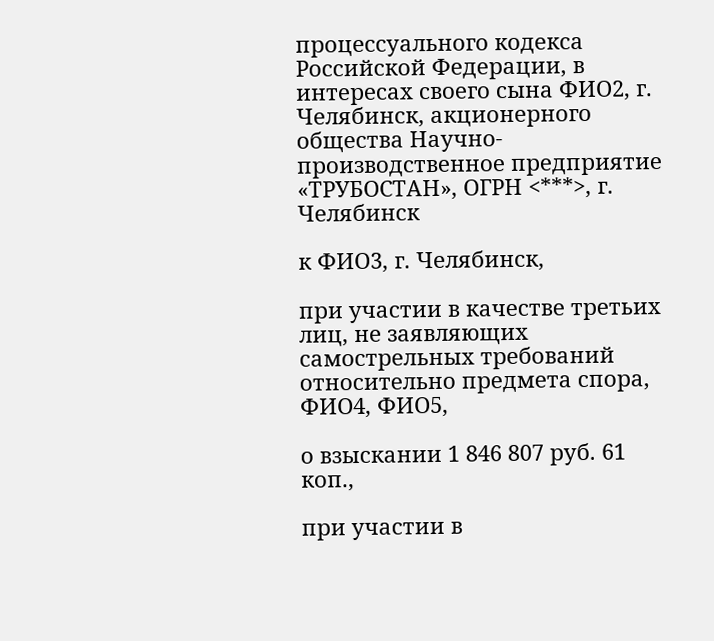процессуального кодекса Российской Федерации, в интересах своего сына ФИО2, г. Челябинск, акционерного общества Научно-производственное предприятие «ТРУБОСТАН», ОГРН <***>, г. Челябинск

к ФИО3, г. Челябинск,

при участии в качестве третьих лиц, не заявляющих самострельных требований относительно предмета спора,  ФИО4, ФИО5,

о взыскании 1 846 807 руб. 61 коп.,

при участии в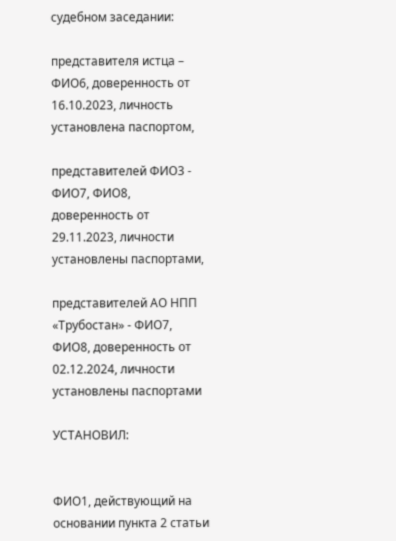судебном заседании:

представителя истца – ФИО6, доверенность от 16.10.2023, личность установлена паспортом,

представителей ФИО3 - ФИО7, ФИО8, доверенность от 29.11.2023, личности установлены паспортами,

представителей АО НПП «Трубостан» - ФИО7, ФИО8, доверенность от 02.12.2024, личности установлены паспортами

УСТАНОВИЛ:


ФИО1, действующий на основании пункта 2 статьи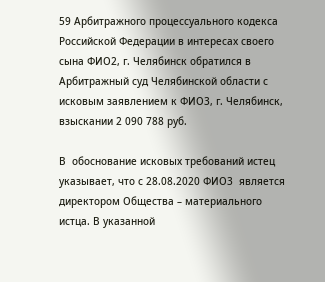59 Арбитражного процессуального кодекса Российской Федерации в интересах своего сына ФИО2, г. Челябинск обратился в Арбитражный суд Челябинской области с исковым заявлением к ФИО3, г. Челябинск, взыскании 2 090 788 руб.

В  обоснование исковых требований истец указывает, что с 28.08.2020 ФИО3  является директором Общества – материального истца. В указанной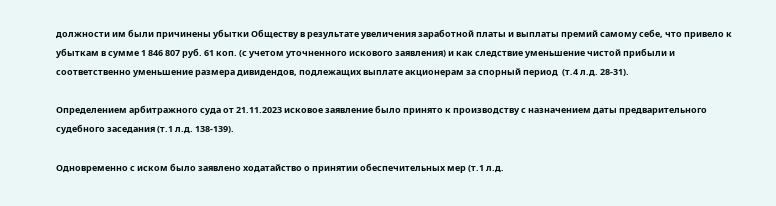должности им были причинены убытки Обществу в результате увеличения заработной платы и выплаты премий самому себе, что привело к убыткам в сумме 1 846 807 руб. 61 коп. (с учетом уточненного искового заявления) и как следствие уменьшение чистой прибыли и соответственно уменьшение размера дивидендов, подлежащих выплате акционерам за спорный период  (т.4 л.д. 28-31).

Определением арбитражного суда от 21.11.2023 исковое заявление было принято к производству с назначением даты предварительного судебного заседания (т.1 л.д. 138-139).

Одновременно с иском было заявлено ходатайство о принятии обеспечительных мер (т.1 л.д.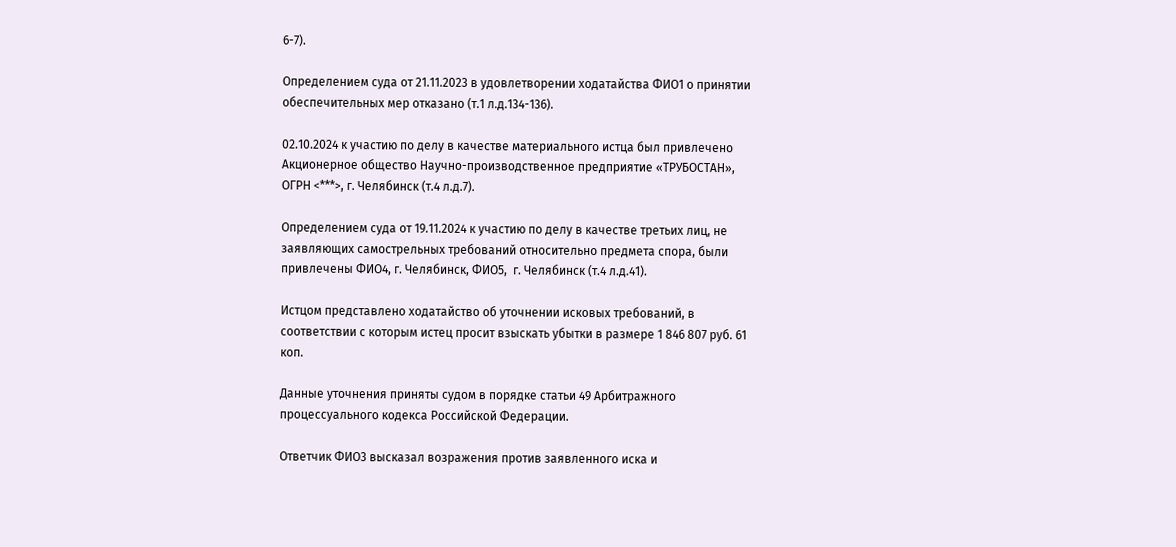6-7).

Определением суда от 21.11.2023 в удовлетворении ходатайства ФИО1 о принятии обеспечительных мер отказано (т.1 л.д.134-136).

02.10.2024 к участию по делу в качестве материального истца был привлечено Акционерное общество Научно-производственное предприятие «ТРУБОСТАН», ОГРН <***>, г. Челябинск (т.4 л.д.7).

Определением суда от 19.11.2024 к участию по делу в качестве третьих лиц, не заявляющих самострельных требований относительно предмета спора, были привлечены ФИО4, г. Челябинск, ФИО5,  г. Челябинск (т.4 л.д.41).

Истцом представлено ходатайство об уточнении исковых требований, в соответствии с которым истец просит взыскать убытки в размере 1 846 807 руб. 61 коп.

Данные уточнения приняты судом в порядке статьи 49 Арбитражного процессуального кодекса Российской Федерации.

Ответчик ФИО3 высказал возражения против заявленного иска и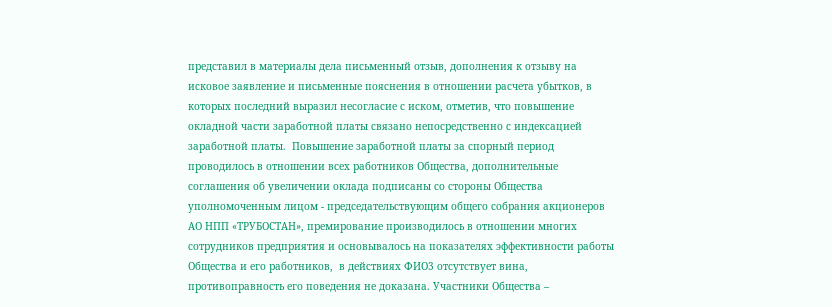представил в материалы дела письменный отзыв, дополнения к отзыву на исковое заявление и письменные пояснения в отношении расчета убытков, в которых последний выразил несогласие с иском, отметив, что повышение окладной части заработной платы связано непосредственно с индексацией заработной платы.  Повышение заработной платы за спорный период проводилось в отношении всех работников Общества, дополнительные соглашения об увеличении оклада подписаны со стороны Общества уполномоченным лицом - председательствующим общего собрания акционеров АО НПП «ТРУБОСТАН», премирование производилось в отношении многих сотрудников предприятия и основывалось на показателях эффективности работы Общества и его работников,  в действиях ФИО3 отсутствует вина, противоправность его поведения не доказана. Участники Общества –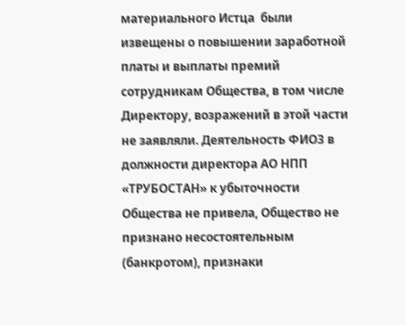материального Истца  были извещены о повышении заработной платы и выплаты премий сотрудникам Общества, в том числе Директору, возражений в этой части не заявляли. Деятельность ФИО3 в должности директора АО НПП «ТРУБОСТАН» к убыточности Общества не привела, Общество не признано несостоятельным (банкротом), признаки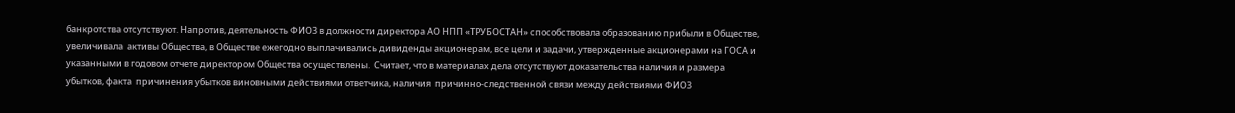банкротства отсутствуют. Напротив, деятельность ФИО3 в должности директора АО НПП «ТРУБОСТАН» способствовала образованию прибыли в Обществе, увеличивала  активы Общества, в Обществе ежегодно выплачивались дивиденды акционерам, все цели и задачи, утвержденные акционерами на ГОСА и указанными в годовом отчете директором Общества осуществлены.  Считает, что в материалах дела отсутствуют доказательства наличия и размера убытков, факта  причинения убытков виновными действиями ответчика, наличия  причинно-следственной связи между действиями ФИО3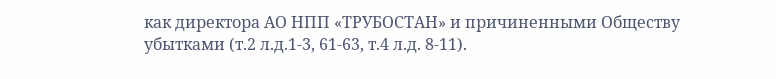как директора АО НПП «ТРУБОСТАН» и причиненными Обществу убытками (т.2 л.д.1-3, 61-63, т.4 л.д. 8-11).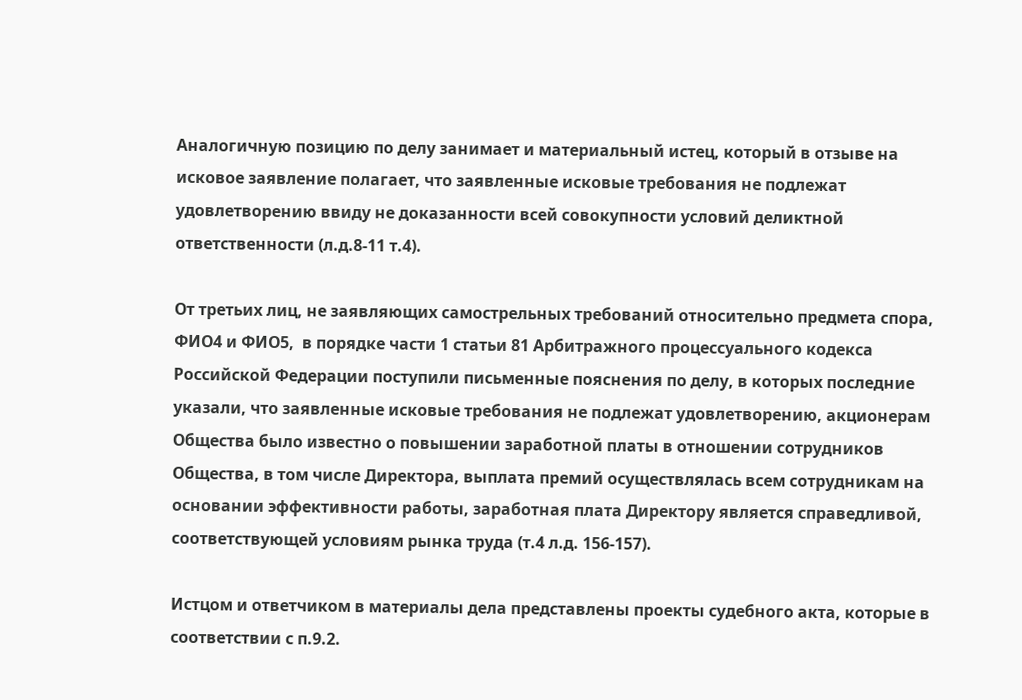Аналогичную позицию по делу занимает и материальный истец, который в отзыве на исковое заявление полагает, что заявленные исковые требования не подлежат удовлетворению ввиду не доказанности всей совокупности условий деликтной ответственности (л.д.8-11 т.4).

От третьих лиц, не заявляющих самострельных требований относительно предмета спора, ФИО4 и ФИО5,  в порядке части 1 статьи 81 Арбитражного процессуального кодекса Российской Федерации поступили письменные пояснения по делу, в которых последние указали, что заявленные исковые требования не подлежат удовлетворению, акционерам Общества было известно о повышении заработной платы в отношении сотрудников Общества, в том числе Директора, выплата премий осуществлялась всем сотрудникам на основании эффективности работы, заработная плата Директору является справедливой, соответствующей условиям рынка труда (т.4 л.д. 156-157).

Истцом и ответчиком в материалы дела представлены проекты судебного акта, которые в соответствии с п.9.2.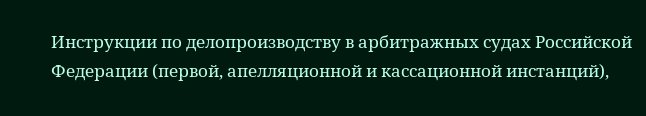Инструкции по делопроизводству в арбитражных судах Российской Федерации (первой, апелляционной и кассационной инстанций),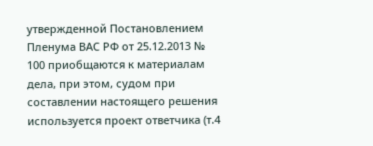утвержденной Постановлением Пленума ВАС РФ от 25.12.2013 № 100 приобщаются к материалам дела, при этом, судом при составлении настоящего решения используется проект ответчика (т.4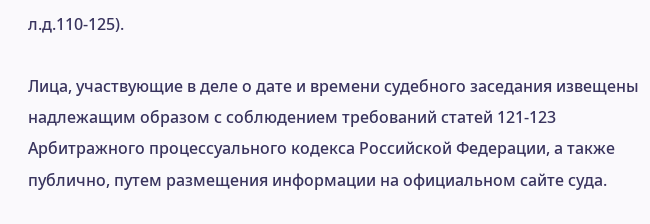л.д.110-125).

Лица, участвующие в деле о дате и времени судебного заседания извещены надлежащим образом с соблюдением требований статей 121-123 Арбитражного процессуального кодекса Российской Федерации, а также публично, путем размещения информации на официальном сайте суда.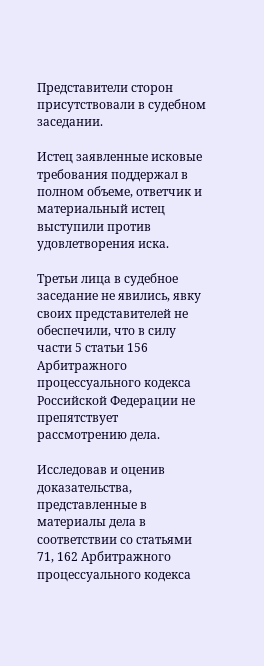Представители сторон присутствовали в судебном заседании.

Истец заявленные исковые требования поддержал в полном объеме, ответчик и  материальный истец  выступили против удовлетворения иска.

Третьи лица в судебное заседание не явились, явку своих представителей не обеспечили, что в силу части 5 статьи 156 Арбитражного процессуального кодекса Российской Федерации не препятствует рассмотрению дела.

Исследовав и оценив доказательства, представленные в материалы дела в соответствии со статьями 71, 162 Арбитражного процессуального кодекса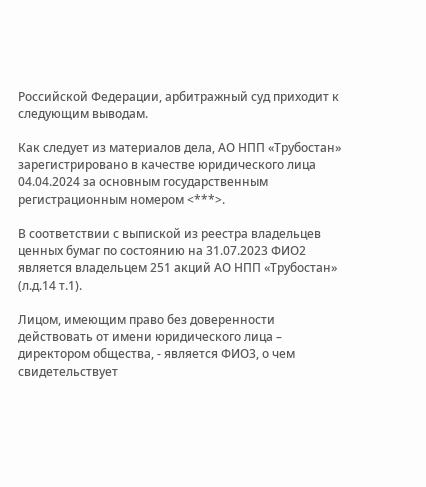Российской Федерации, арбитражный суд приходит к следующим выводам.

Как следует из материалов дела, АО НПП «Трубостан» зарегистрировано в качестве юридического лица 04.04.2024 за основным государственным регистрационным номером <***>.

В соответствии с выпиской из реестра владельцев ценных бумаг по состоянию на 31.07.2023 ФИО2 является владельцем 251 акций АО НПП «Трубостан» (л.д.14 т.1).

Лицом, имеющим право без доверенности действовать от имени юридического лица – директором общества, - является ФИО3, о чем свидетельствует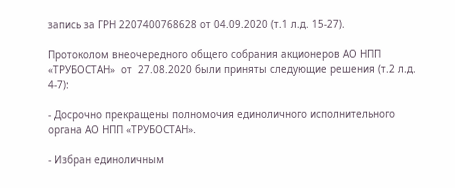запись за ГРН 2207400768628 от 04.09.2020 (т.1 л.д. 15-27).

Протоколом внеочередного общего собрания акционеров АО НПП «ТРУБОСТАН»  от  27.08.2020 были приняты следующие решения (т.2 л.д. 4-7):

- Досрочно прекращены полномочия единоличного исполнительного органа АО НПП «ТРУБОСТАН».

- Избран единоличным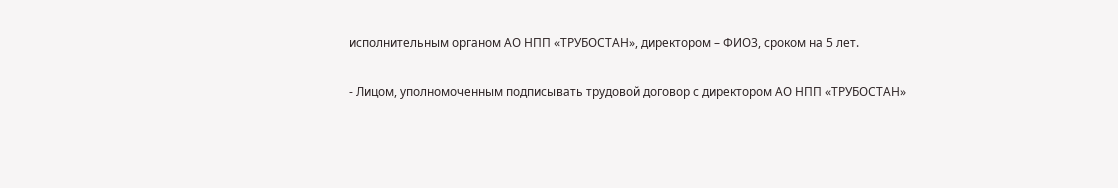исполнительным органом АО НПП «ТРУБОСТАН», директором – ФИО3, сроком на 5 лет.

- Лицом, уполномоченным подписывать трудовой договор с директором АО НПП «ТРУБОСТАН»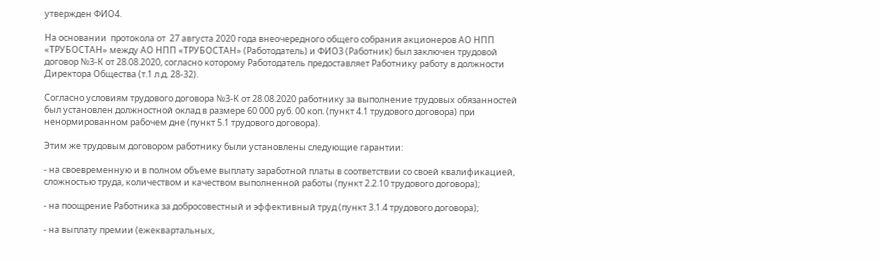утвержден ФИО4.

На основании  протокола от  27 августа 2020 года внеочередного общего собрания акционеров АО НПП «ТРУБОСТАН» между АО НПП «ТРУБОСТАН» (Работодатель) и ФИО3 (Работник) был заключен трудовой договор №3-К от 28.08.2020, согласно которому Работодатель предоставляет Работнику работу в должности Директора Общества (т.1 л.д. 28-32).

Согласно условиям трудового договора №3-К от 28.08.2020 работнику за выполнение трудовых обязанностей был установлен должностной оклад в размере 60 000 руб. 00 коп. (пункт 4.1 трудового договора) при ненормированном рабочем дне (пункт 5.1 трудового договора).

Этим же трудовым договором работнику были установлены следующие гарантии:

- на своевременную и в полном объеме выплату заработной платы в соответствии со своей квалификацией, сложностью труда, количеством и качеством выполненной работы (пункт 2.2.10 трудового договора);

- на поощрение Работника за добросовестный и эффективный труд (пункт 3.1.4 трудового договора);

- на выплату премии (ежеквартальных,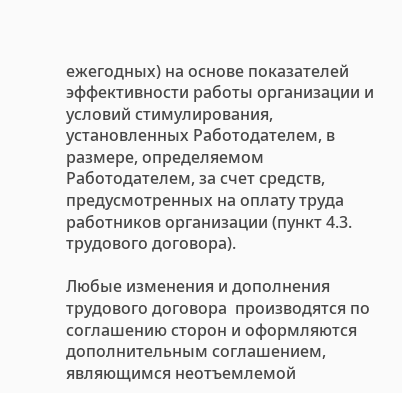ежегодных) на основе показателей эффективности работы организации и условий стимулирования, установленных Работодателем, в размере, определяемом Работодателем, за счет средств, предусмотренных на оплату труда работников организации (пункт 4.3. трудового договора).

Любые изменения и дополнения трудового договора  производятся по соглашению сторон и оформляются дополнительным соглашением, являющимся неотъемлемой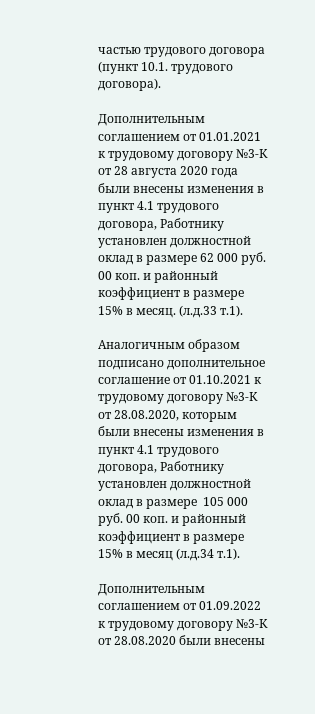частью трудового договора (пункт 10.1. трудового договора).

Дополнительным соглашением от 01.01.2021  к трудовому договору №3-К от 28 августа 2020 года были внесены изменения в пункт 4.1 трудового договора, Работнику установлен должностной оклад в размере 62 000 руб. 00 коп. и районный коэффициент в размере 15% в месяц. (л.д.33 т.1).

Аналогичным образом подписано дополнительное соглашение от 01.10.2021 к трудовому договору №3-К от 28.08.2020, которым были внесены изменения в пункт 4.1 трудового договора, Работнику установлен должностной оклад в размере  105 000 руб. 00 коп. и районный коэффициент в размере 15% в месяц (л.д.34 т.1).

Дополнительным соглашением от 01.09.2022  к трудовому договору №3-К от 28.08.2020 были внесены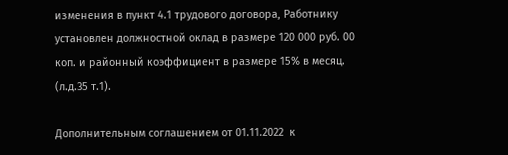изменения в пункт 4.1 трудового договора, Работнику установлен должностной оклад в размере 120 000 руб. 00 коп. и районный коэффициент в размере 15% в месяц. (л.д.35 т.1).

Дополнительным соглашением от 01.11.2022  к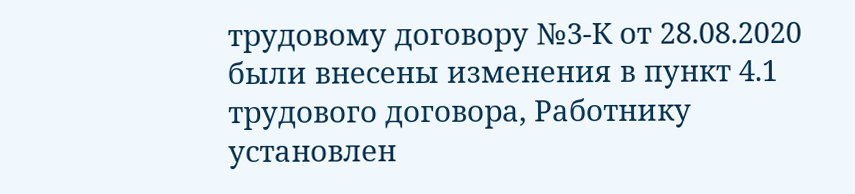трудовому договору №3-К от 28.08.2020 были внесены изменения в пункт 4.1 трудового договора, Работнику установлен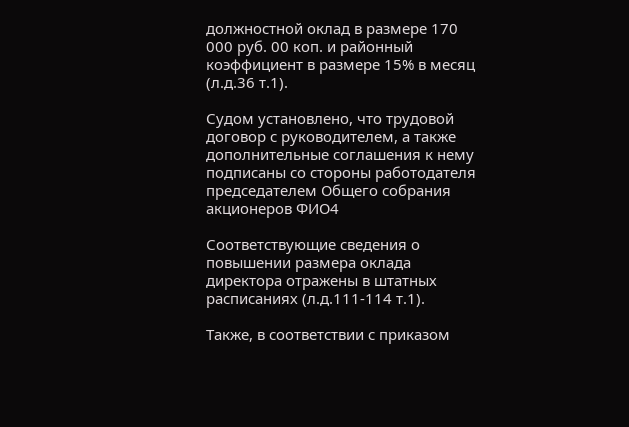должностной оклад в размере 170 000 руб. 00 коп. и районный коэффициент в размере 15% в месяц (л.д.36 т.1).

Судом установлено, что трудовой договор с руководителем, а также дополнительные соглашения к нему подписаны со стороны работодателя председателем Общего собрания акционеров ФИО4

Соответствующие сведения о повышении размера оклада директора отражены в штатных расписаниях (л.д.111-114 т.1).

Также, в соответствии с приказом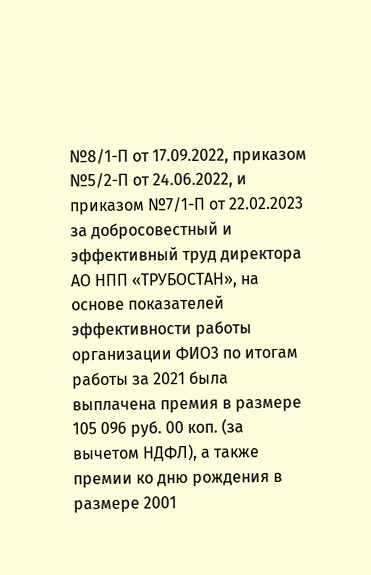№8/1-П от 17.09.2022, приказом №5/2-П от 24.06.2022, и приказом №7/1-П от 22.02.2023 за добросовестный и эффективный труд директора АО НПП «ТРУБОСТАН», на основе показателей эффективности работы организации ФИО3 по итогам работы за 2021 была выплачена премия в размере 105 096 руб. 00 коп. (за вычетом НДФЛ), а также премии ко дню рождения в размере 2001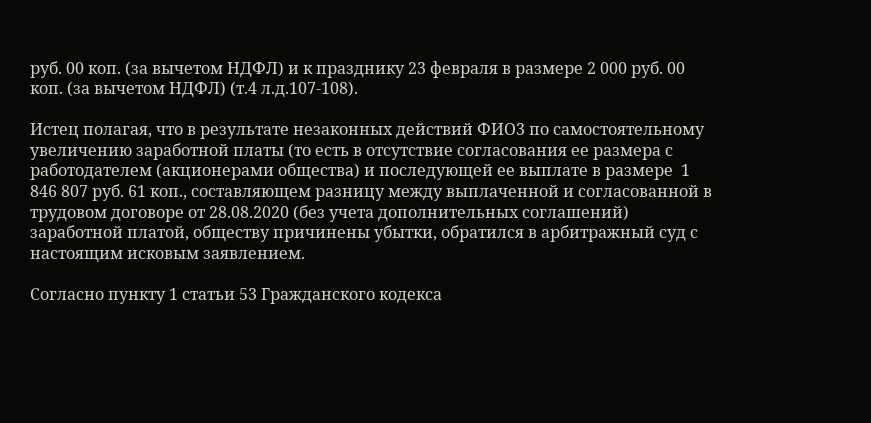руб. 00 коп. (за вычетом НДФЛ) и к празднику 23 февраля в размере 2 000 руб. 00 коп. (за вычетом НДФЛ) (т.4 л.д.107-108).

Истец полагая, что в результате незаконных действий ФИО3 по самостоятельному увеличению заработной платы (то есть в отсутствие согласования ее размера с работодателем (акционерами общества) и последующей ее выплате в размере  1 846 807 руб. 61 коп., составляющем разницу между выплаченной и согласованной в трудовом договоре от 28.08.2020 (без учета дополнительных соглашений) заработной платой, обществу причинены убытки, обратился в арбитражный суд с настоящим исковым заявлением.

Согласно пункту 1 статьи 53 Гражданского кодекса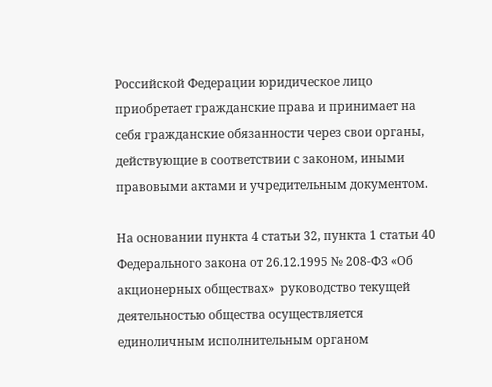Российской Федерации юридическое лицо приобретает гражданские права и принимает на себя гражданские обязанности через свои органы, действующие в соответствии с законом, иными правовыми актами и учредительным документом.

На основании пункта 4 статьи 32, пункта 1 статьи 40 Федерального закона от 26.12.1995 № 208-ФЗ «Об акционерных обществах»  руководство текущей деятельностью общества осуществляется единоличным исполнительным органом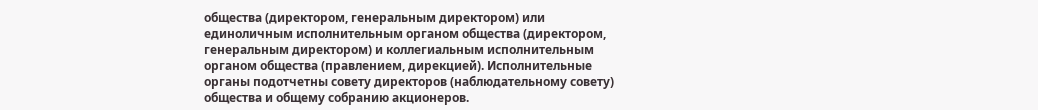общества (директором, генеральным директором) или единоличным исполнительным органом общества (директором, генеральным директором) и коллегиальным исполнительным органом общества (правлением, дирекцией). Исполнительные органы подотчетны совету директоров (наблюдательному совету) общества и общему собранию акционеров.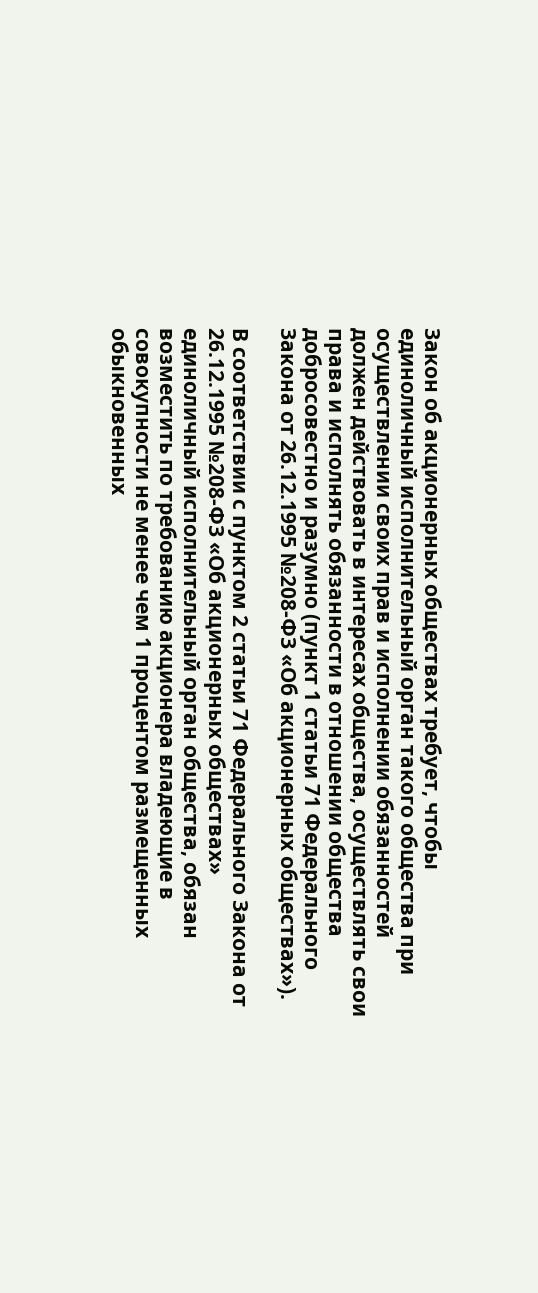Закон об акционерных обществах требует, чтобы единоличный исполнительный орган такого общества при осуществлении своих прав и исполнении обязанностей должен действовать в интересах общества, осуществлять свои права и исполнять обязанности в отношении общества добросовестно и разумно (пункт 1 статьи 71 Федерального Закона от 26.12.1995 №208-ФЗ «Об акционерных обществах»).

В соответствии с пунктом 2 статьи 71 Федерального Закона от 26.12.1995 №208-ФЗ «Об акционерных обществах» единоличный исполнительный орган общества, обязан возместить по требованию акционера владеющие в совокупности не менее чем 1 процентом размещенных обыкновенных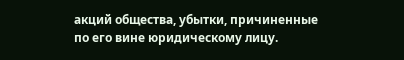акций общества, убытки, причиненные по его вине юридическому лицу.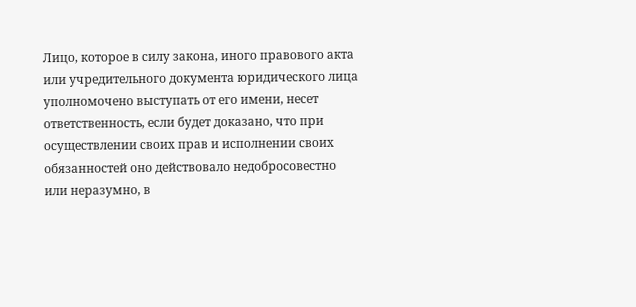Лицо, которое в силу закона, иного правового акта или учредительного документа юридического лица уполномочено выступать от его имени, несет ответственность, если будет доказано, что при осуществлении своих прав и исполнении своих обязанностей оно действовало недобросовестно или неразумно, в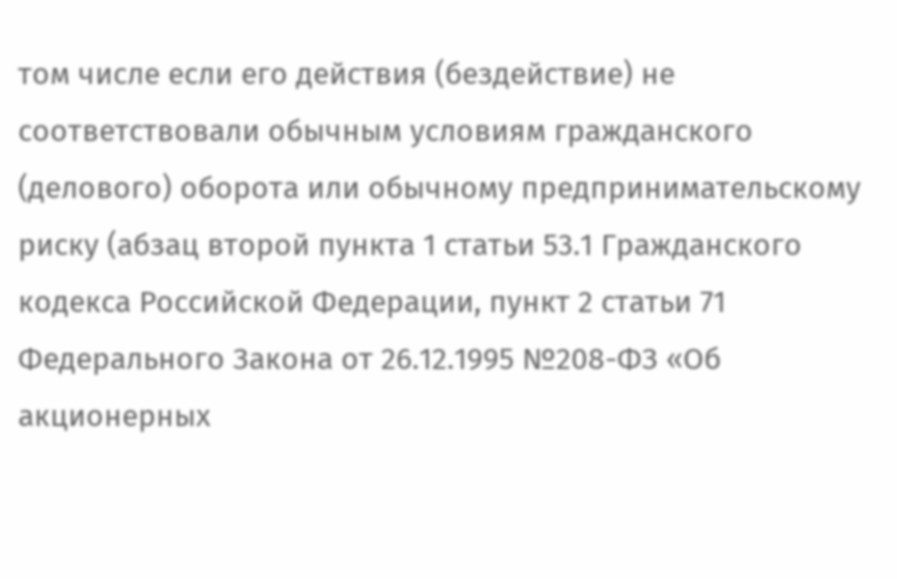том числе если его действия (бездействие) не соответствовали обычным условиям гражданского (делового) оборота или обычному предпринимательскому риску (абзац второй пункта 1 статьи 53.1 Гражданского кодекса Российской Федерации, пункт 2 статьи 71 Федерального Закона от 26.12.1995 №208-ФЗ «Об акционерных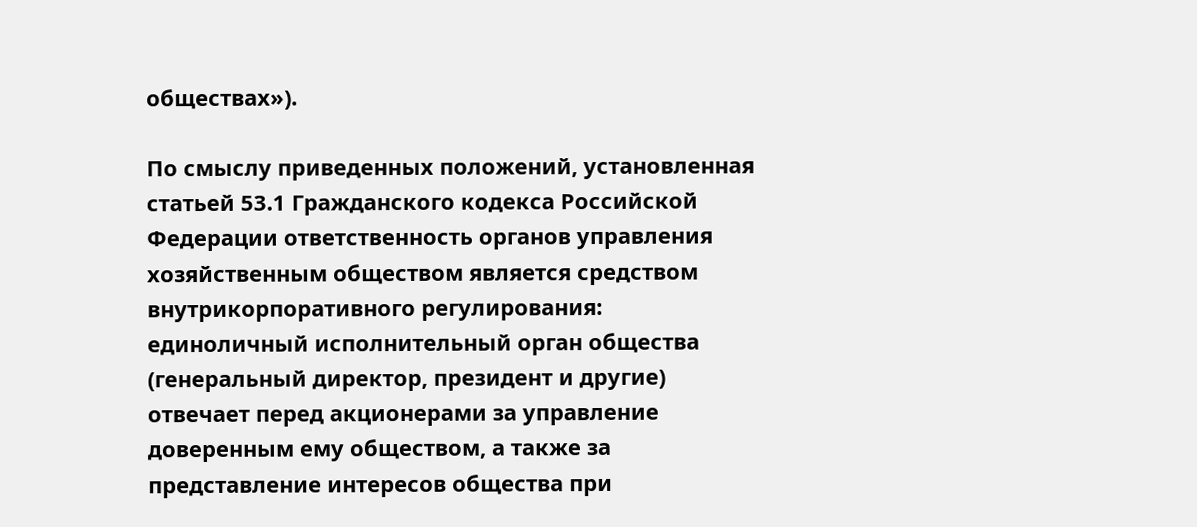обществах»).

По смыслу приведенных положений, установленная статьей 53.1 Гражданского кодекса Российской Федерации ответственность органов управления хозяйственным обществом является средством внутрикорпоративного регулирования: единоличный исполнительный орган общества (генеральный директор, президент и другие) отвечает перед акционерами за управление доверенным ему обществом, а также за представление интересов общества при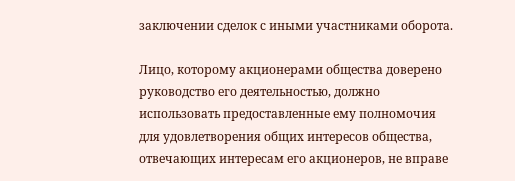заключении сделок с иными участниками оборота.

Лицо, которому акционерами общества доверено руководство его деятельностью, должно использовать предоставленные ему полномочия для удовлетворения общих интересов общества, отвечающих интересам его акционеров, не вправе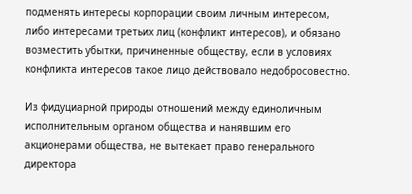подменять интересы корпорации своим личным интересом, либо интересами третьих лиц (конфликт интересов), и обязано возместить убытки, причиненные обществу, если в условиях конфликта интересов такое лицо действовало недобросовестно.

Из фидуциарной природы отношений между единоличным исполнительным органом общества и нанявшим его акционерами общества, не вытекает право генерального директора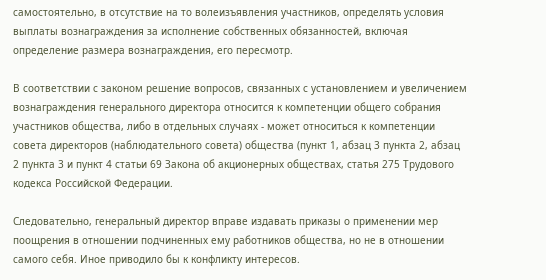самостоятельно, в отсутствие на то волеизъявления участников, определять условия выплаты вознаграждения за исполнение собственных обязанностей, включая определение размера вознаграждения, его пересмотр.

В соответствии с законом решение вопросов, связанных с установлением и увеличением вознаграждения генерального директора относится к компетенции общего собрания участников общества, либо в отдельных случаях - может относиться к компетенции совета директоров (наблюдательного совета) общества (пункт 1, абзац 3 пункта 2, абзац 2 пункта 3 и пункт 4 статьи 69 Закона об акционерных обществах, статья 275 Трудового кодекса Российской Федерации.

Следовательно, генеральный директор вправе издавать приказы о применении мер поощрения в отношении подчиненных ему работников общества, но не в отношении самого себя. Иное приводило бы к конфликту интересов.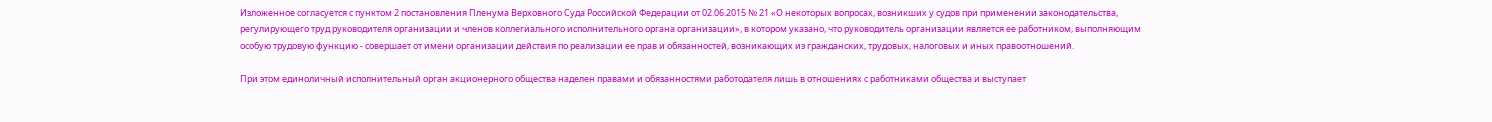Изложенное согласуется с пунктом 2 постановления Пленума Верховного Суда Российской Федерации от 02.06.2015 № 21 «О некоторых вопросах, возникших у судов при применении законодательства, регулирующего труд руководителя организации и членов коллегиального исполнительного органа организации», в котором указано, что руководитель организации является ее работником, выполняющим особую трудовую функцию - совершает от имени организации действия по реализации ее прав и обязанностей, возникающих из гражданских, трудовых, налоговых и иных правоотношений.

При этом единоличный исполнительный орган акционерного общества наделен правами и обязанностями работодателя лишь в отношениях с работниками общества и выступает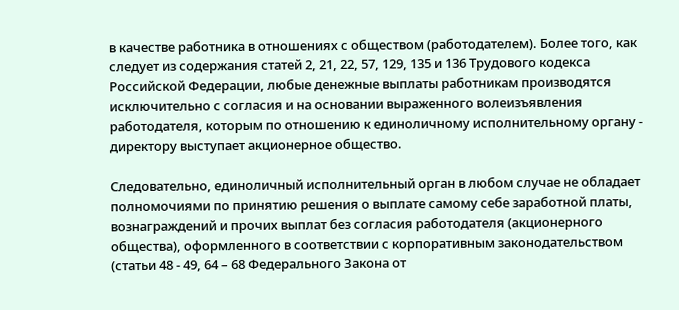в качестве работника в отношениях с обществом (работодателем). Более того, как следует из содержания статей 2, 21, 22, 57, 129, 135 и 136 Трудового кодекса Российской Федерации, любые денежные выплаты работникам производятся исключительно с согласия и на основании выраженного волеизъявления работодателя, которым по отношению к единоличному исполнительному органу - директору выступает акционерное общество.

Следовательно, единоличный исполнительный орган в любом случае не обладает полномочиями по принятию решения о выплате самому себе заработной платы, вознаграждений и прочих выплат без согласия работодателя (акционерного общества), оформленного в соответствии с корпоративным законодательством (статьи 48 - 49, 64 – 68 Федерального Закона от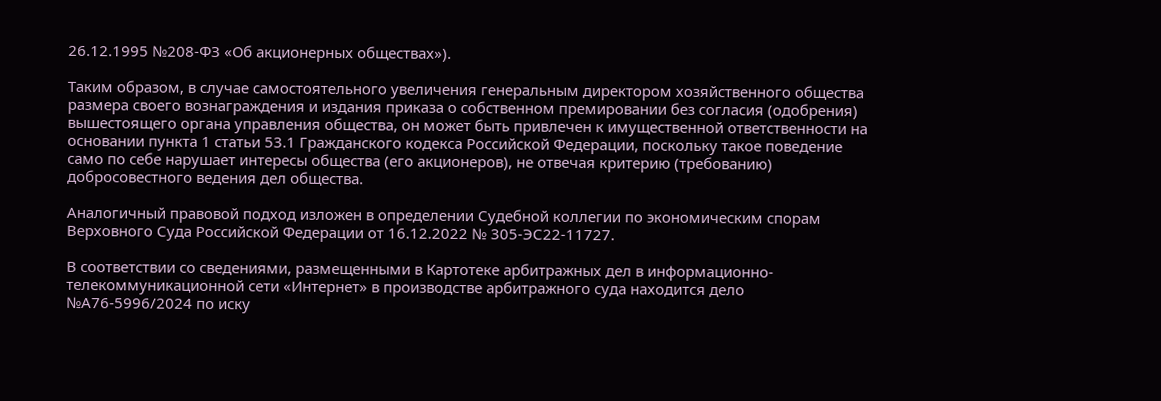26.12.1995 №208-ФЗ «Об акционерных обществах»).

Таким образом, в случае самостоятельного увеличения генеральным директором хозяйственного общества размера своего вознаграждения и издания приказа о собственном премировании без согласия (одобрения) вышестоящего органа управления общества, он может быть привлечен к имущественной ответственности на основании пункта 1 статьи 53.1 Гражданского кодекса Российской Федерации, поскольку такое поведение само по себе нарушает интересы общества (его акционеров), не отвечая критерию (требованию) добросовестного ведения дел общества.

Аналогичный правовой подход изложен в определении Судебной коллегии по экономическим спорам Верховного Суда Российской Федерации от 16.12.2022 № 305-ЭС22-11727.

В соответствии со сведениями, размещенными в Картотеке арбитражных дел в информационно-телекоммуникационной сети «Интернет» в производстве арбитражного суда находится дело №А76-5996/2024 по иску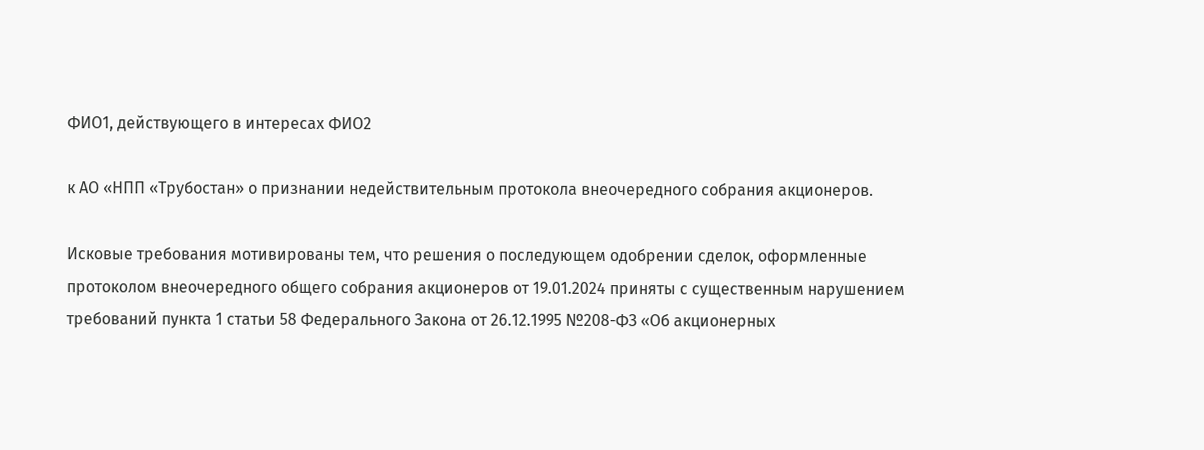ФИО1, действующего в интересах ФИО2

к АО «НПП «Трубостан» о признании недействительным протокола внеочередного собрания акционеров.

Исковые требования мотивированы тем, что решения о последующем одобрении сделок, оформленные протоколом внеочередного общего собрания акционеров от 19.01.2024 приняты с существенным нарушением требований пункта 1 статьи 58 Федерального Закона от 26.12.1995 №208-ФЗ «Об акционерных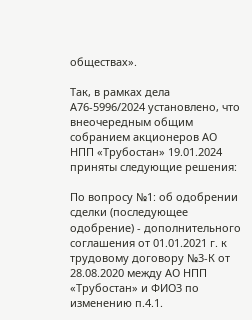обществах».

Так, в рамках дела А76-5996/2024 установлено, что внеочередным общим собранием акционеров АО НПП «Трубостан» 19.01.2024 приняты следующие решения:

По вопросу №1: об одобрении сделки (последующее одобрение) - дополнительного соглашения от 01.01.2021 г. к трудовому договору №3-К от 28.08.2020 между АО НПП «Трубостан» и ФИО3 по изменению п.4.1.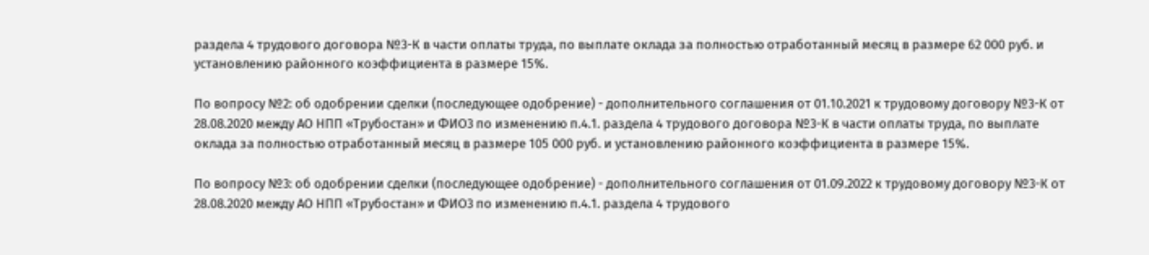раздела 4 трудового договора №3-К в части оплаты труда, по выплате оклада за полностью отработанный месяц в размере 62 000 руб. и установлению районного коэффициента в размере 15%.

По вопросу №2: об одобрении сделки (последующее одобрение) - дополнительного соглашения от 01.10.2021 к трудовому договору №3-К от 28.08.2020 между АО НПП «Трубостан» и ФИО3 по изменению п.4.1. раздела 4 трудового договора №3-К в части оплаты труда, по выплате оклада за полностью отработанный месяц в размере 105 000 руб. и установлению районного коэффициента в размере 15%.

По вопросу №3: об одобрении сделки (последующее одобрение) - дополнительного соглашения от 01.09.2022 к трудовому договору №3-К от 28.08.2020 между АО НПП «Трубостан» и ФИО3 по изменению п.4.1. раздела 4 трудового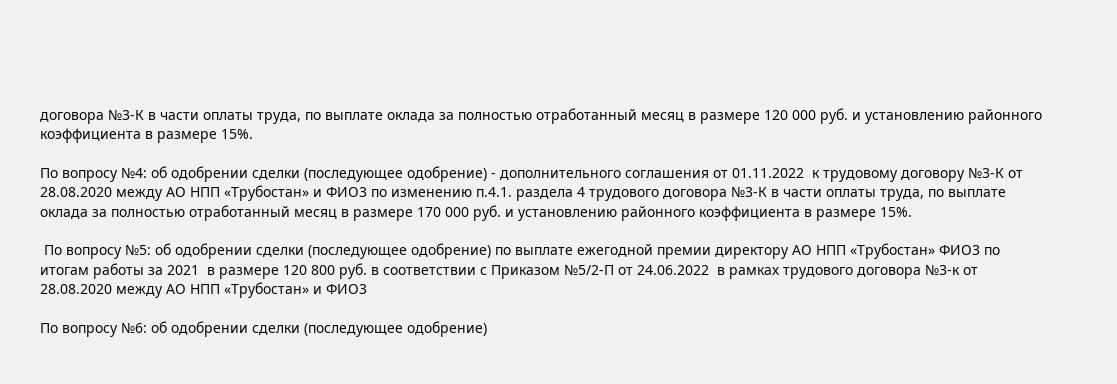договора №3-К в части оплаты труда, по выплате оклада за полностью отработанный месяц в размере 120 000 руб. и установлению районного коэффициента в размере 15%.

По вопросу №4: об одобрении сделки (последующее одобрение) - дополнительного соглашения от 01.11.2022  к трудовому договору №3-К от 28.08.2020 между АО НПП «Трубостан» и ФИО3 по изменению п.4.1. раздела 4 трудового договора №3-К в части оплаты труда, по выплате оклада за полностью отработанный месяц в размере 170 000 руб. и установлению районного коэффициента в размере 15%.

 По вопросу №5: об одобрении сделки (последующее одобрение) по выплате ежегодной премии директору АО НПП «Трубостан» ФИО3 по итогам работы за 2021  в размере 120 800 руб. в соответствии с Приказом №5/2-П от 24.06.2022  в рамках трудового договора №3-к от 28.08.2020 между АО НПП «Трубостан» и ФИО3

По вопросу №6: об одобрении сделки (последующее одобрение)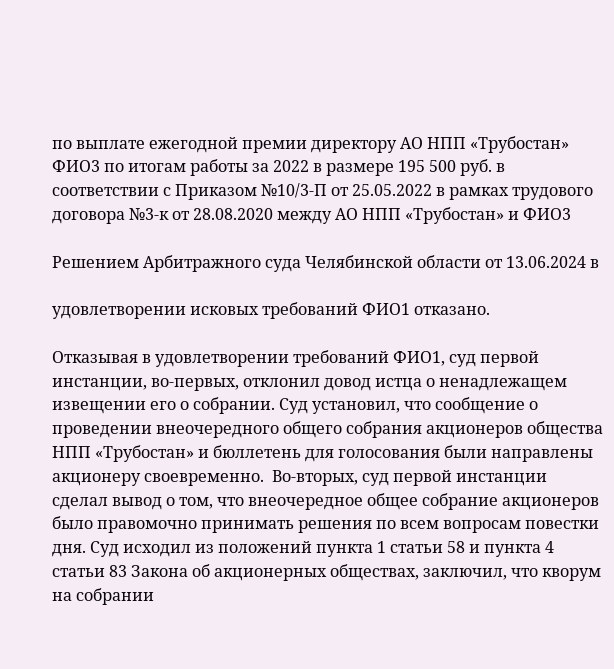по выплате ежегодной премии директору АО НПП «Трубостан» ФИО3 по итогам работы за 2022 в размере 195 500 руб. в соответствии с Приказом №10/3-П от 25.05.2022 в рамках трудового договора №3-к от 28.08.2020 между АО НПП «Трубостан» и ФИО3

Решением Арбитражного суда Челябинской области от 13.06.2024 в

удовлетворении исковых требований ФИО1 отказано.

Отказывая в удовлетворении требований ФИО1, суд первой инстанции, во-первых, отклонил довод истца о ненадлежащем извещении его о собрании. Суд установил, что сообщение о проведении внеочередного общего собрания акционеров общества НПП «Трубостан» и бюллетень для голосования были направлены акционеру своевременно.  Во-вторых, суд первой инстанции сделал вывод о том, что внеочередное общее собрание акционеров было правомочно принимать решения по всем вопросам повестки дня. Суд исходил из положений пункта 1 статьи 58 и пункта 4 статьи 83 Закона об акционерных обществах, заключил, что кворум на собрании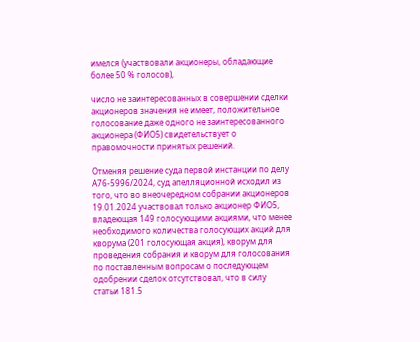имелся (участвовали акционеры, обладающие более 50 % голосов),

число не заинтересованных в совершении сделки акционеров значения не имеет, положительное голосование даже одного не заинтересованного акционера (ФИО5) свидетельствует о правомочности принятых решений.

Отменяя решение суда первой инстанции по делу А76-5996/2024, суд апелляционной исходил из  того, что во внеочередном собрании акционеров 19.01.2024 участвовал только акционер ФИО5, владеющая 149 голосующими акциями, что менее необходимого количества голосующих акций для кворума (201 голосующая акция), кворум для проведения собрания и кворум для голосования по поставленным вопросам о последующем одобрении сделок отсутствовал, что в силу статьи 181.5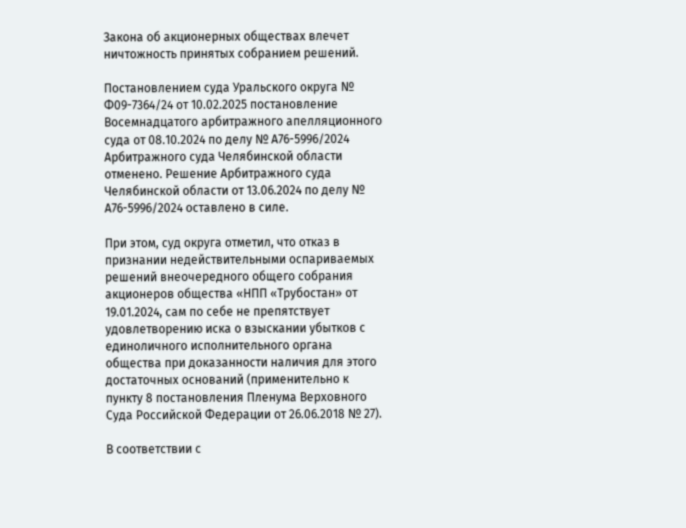Закона об акционерных обществах влечет ничтожность принятых собранием решений.

Постановлением суда Уральского округа № Ф09-7364/24 от 10.02.2025 постановление Восемнадцатого арбитражного апелляционного суда от 08.10.2024 по делу № А76-5996/2024 Арбитражного суда Челябинской области отменено. Решение Арбитражного суда Челябинской области от 13.06.2024 по делу № А76-5996/2024 оставлено в силе.

При этом, суд округа отметил, что отказ в признании недействительными оспариваемых решений внеочередного общего собрания акционеров общества «НПП «Трубостан» от 19.01.2024, сам по себе не препятствует удовлетворению иска о взыскании убытков с единоличного исполнительного органа общества при доказанности наличия для этого достаточных оснований (применительно к пункту 8 постановления Пленума Верховного Суда Российской Федерации от 26.06.2018 № 27).

В соответствии с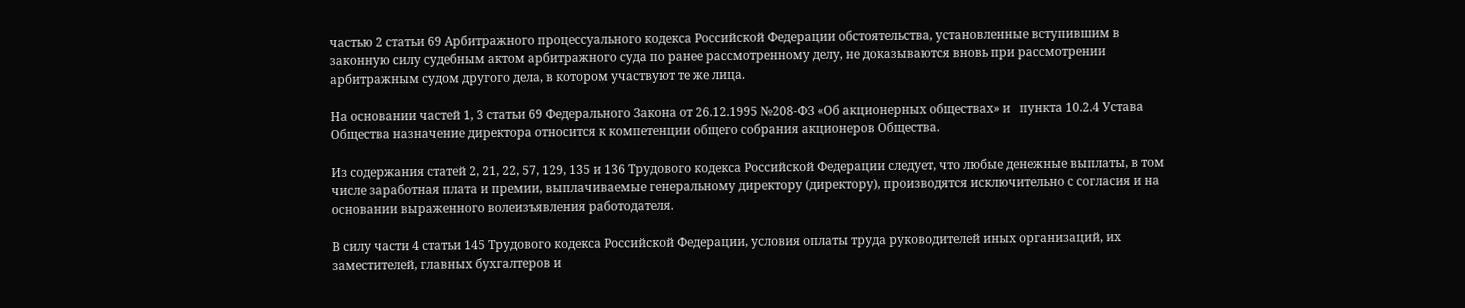частью 2 статьи 69 Арбитражного процессуального кодекса Российской Федерации обстоятельства, установленные вступившим в законную силу судебным актом арбитражного суда по ранее рассмотренному делу, не доказываются вновь при рассмотрении арбитражным судом другого дела, в котором участвуют те же лица.

На основании частей 1, 3 статьи 69 Федерального Закона от 26.12.1995 №208-ФЗ «Об акционерных обществах» и   пункта 10.2.4 Устава Общества назначение директора относится к компетенции общего собрания акционеров Общества.

Из содержания статей 2, 21, 22, 57, 129, 135 и 136 Трудового кодекса Российской Федерации следует, что любые денежные выплаты, в том числе заработная плата и премии, выплачиваемые генеральному директору (директору), производятся исключительно с согласия и на основании выраженного волеизъявления работодателя.

В силу части 4 статьи 145 Трудового кодекса Российской Федерации, условия оплаты труда руководителей иных организаций, их заместителей, главных бухгалтеров и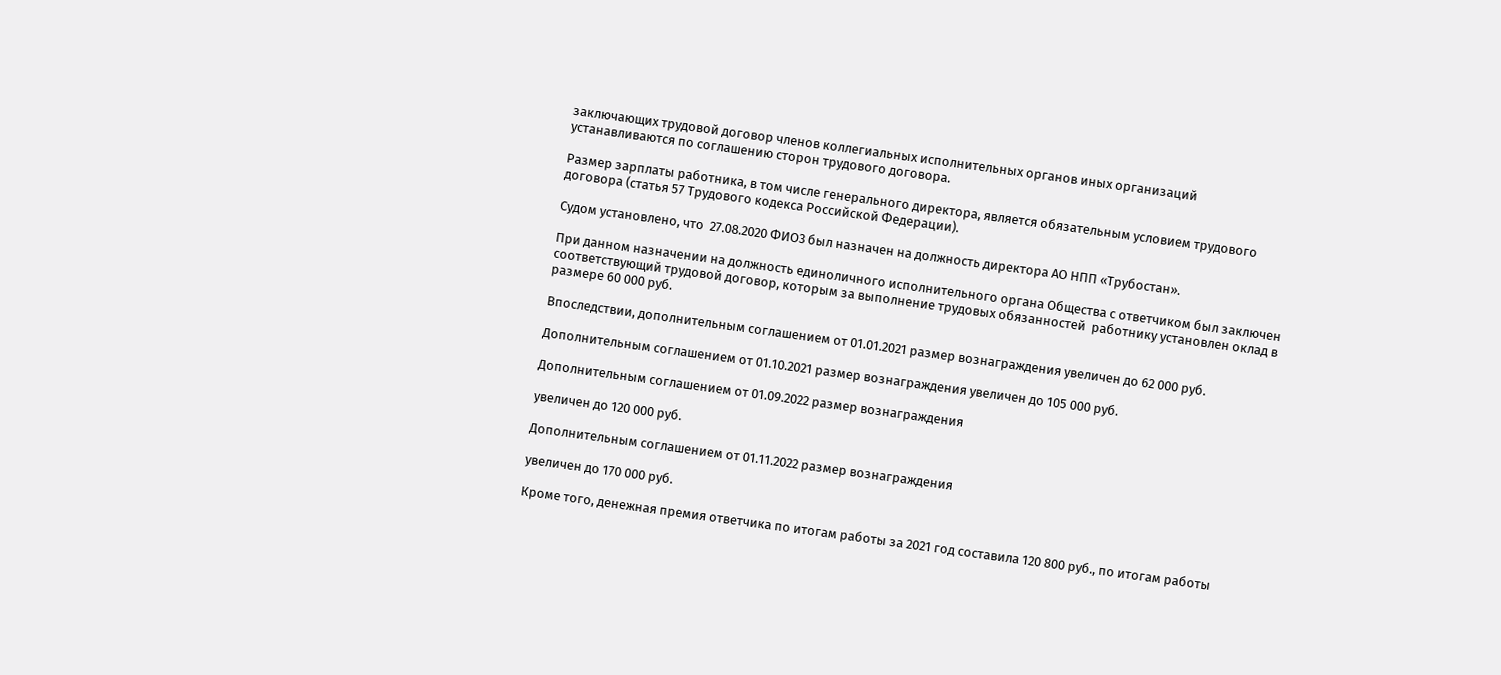заключающих трудовой договор членов коллегиальных исполнительных органов иных организаций устанавливаются по соглашению сторон трудового договора.

Размер зарплаты работника, в том числе генерального директора, является обязательным условием трудового договора (статья 57 Трудового кодекса Российской Федерации).

Судом установлено, что  27.08.2020 ФИО3 был назначен на должность директора АО НПП «Трубостан».

При данном назначении на должность единоличного исполнительного органа Общества с ответчиком был заключен соответствующий трудовой договор, которым за выполнение трудовых обязанностей  работнику установлен оклад в размере 60 000 руб.

Впоследствии, дополнительным соглашением от 01.01.2021 размер вознаграждения увеличен до 62 000 руб.

Дополнительным соглашением от 01.10.2021 размер вознаграждения увеличен до 105 000 руб.

Дополнительным соглашением от 01.09.2022 размер вознаграждения

увеличен до 120 000 руб.

Дополнительным соглашением от 01.11.2022 размер вознаграждения

увеличен до 170 000 руб.

Кроме того, денежная премия ответчика по итогам работы за 2021 год составила 120 800 руб., по итогам работы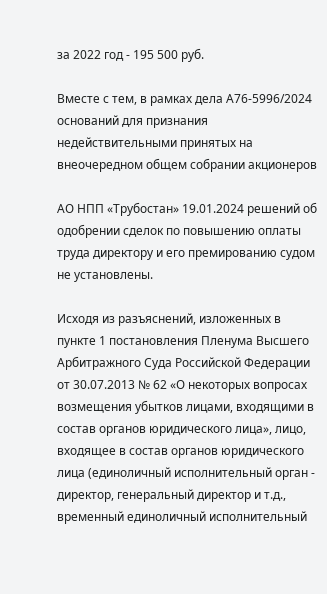за 2022 год - 195 500 руб.

Вместе с тем, в рамках дела А76-5996/2024 оснований для признания недействительными принятых на внеочередном общем собрании акционеров

АО НПП «Трубостан» 19.01.2024 решений об одобрении сделок по повышению оплаты труда директору и его премированию судом не установлены.

Исходя из разъяснений, изложенных в пункте 1 постановления Пленума Высшего Арбитражного Суда Российской Федерации от 30.07.2013 № 62 «О некоторых вопросах возмещения убытков лицами, входящими в состав органов юридического лица», лицо, входящее в состав органов юридического лица (единоличный исполнительный орган - директор, генеральный директор и т.д., временный единоличный исполнительный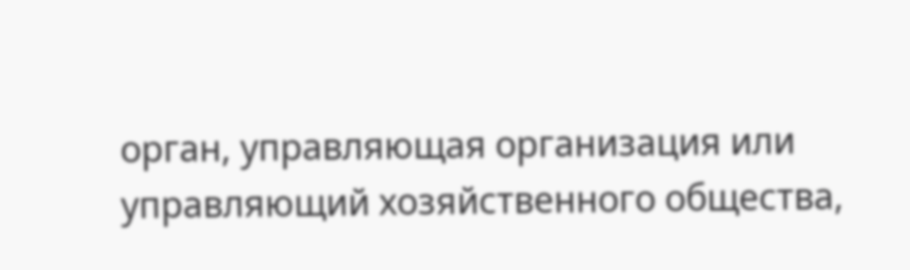орган, управляющая организация или управляющий хозяйственного общества,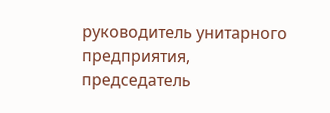руководитель унитарного предприятия, председатель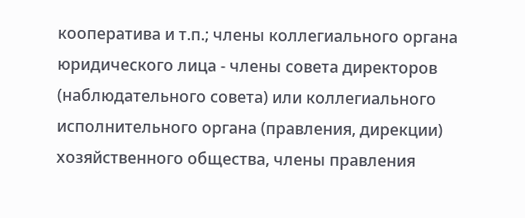кооператива и т.п.; члены коллегиального органа юридического лица - члены совета директоров (наблюдательного совета) или коллегиального исполнительного органа (правления, дирекции) хозяйственного общества, члены правления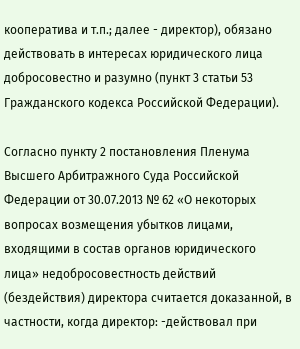кооператива и т.п.; далее - директор), обязано действовать в интересах юридического лица добросовестно и разумно (пункт 3 статьи 53 Гражданского кодекса Российской Федерации).

Согласно пункту 2 постановления Пленума Высшего Арбитражного Суда Российской Федерации от 30.07.2013 № 62 «О некоторых вопросах возмещения убытков лицами, входящими в состав органов юридического лица» недобросовестность действий (бездействия) директора считается доказанной, в частности, когда директор: -действовал при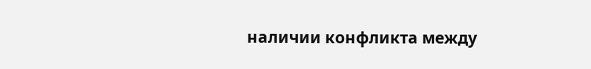наличии конфликта между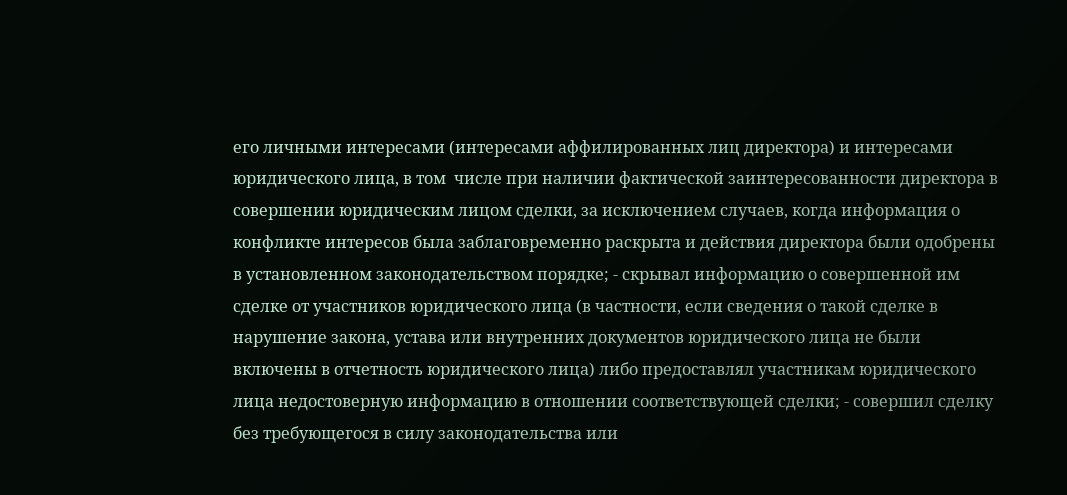его личными интересами (интересами аффилированных лиц директора) и интересами юридического лица, в том  числе при наличии фактической заинтересованности директора в совершении юридическим лицом сделки, за исключением случаев, когда информация о конфликте интересов была заблаговременно раскрыта и действия директора были одобрены в установленном законодательством порядке; - скрывал информацию о совершенной им сделке от участников юридического лица (в частности, если сведения о такой сделке в нарушение закона, устава или внутренних документов юридического лица не были включены в отчетность юридического лица) либо предоставлял участникам юридического лица недостоверную информацию в отношении соответствующей сделки; - совершил сделку без требующегося в силу законодательства или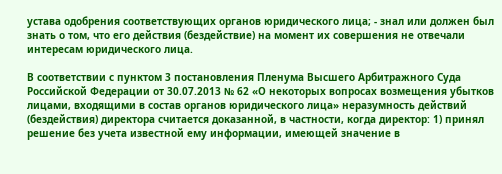устава одобрения соответствующих органов юридического лица; - знал или должен был знать о том, что его действия (бездействие) на момент их совершения не отвечали интересам юридического лица.

В соответствии с пунктом 3 постановления Пленума Высшего Арбитражного Суда Российской Федерации от 30.07.2013 № 62 «О некоторых вопросах возмещения убытков лицами, входящими в состав органов юридического лица» неразумность действий (бездействия) директора считается доказанной, в частности, когда директор: 1) принял решение без учета известной ему информации, имеющей значение в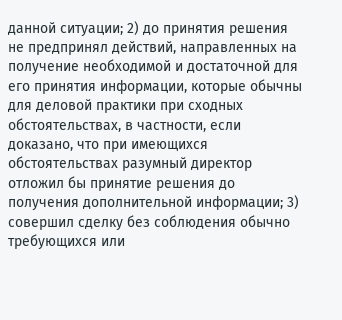данной ситуации; 2) до принятия решения не предпринял действий, направленных на получение необходимой и достаточной для его принятия информации, которые обычны для деловой практики при сходных обстоятельствах, в частности, если доказано, что при имеющихся обстоятельствах разумный директор отложил бы принятие решения до получения дополнительной информации; 3) совершил сделку без соблюдения обычно требующихся или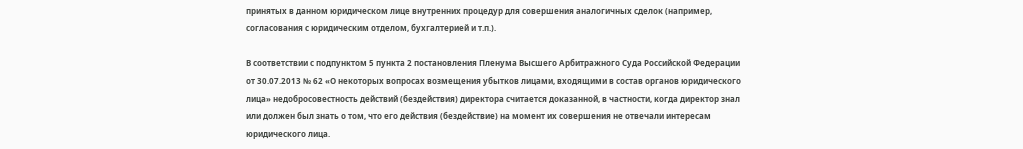принятых в данном юридическом лице внутренних процедур для совершения аналогичных сделок (например, согласования с юридическим отделом, бухгалтерией и т.п.).

В соответствии с подпунктом 5 пункта 2 постановления Пленума Высшего Арбитражного Суда Российской Федерации от 30.07.2013 № 62 «О некоторых вопросах возмещения убытков лицами, входящими в состав органов юридического лица» недобросовестность действий (бездействия) директора считается доказанной, в частности, когда директор знал или должен был знать о том, что его действия (бездействие) на момент их совершения не отвечали интересам юридического лица.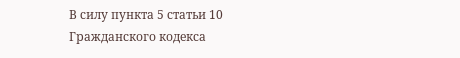В силу пункта 5 статьи 10 Гражданского кодекса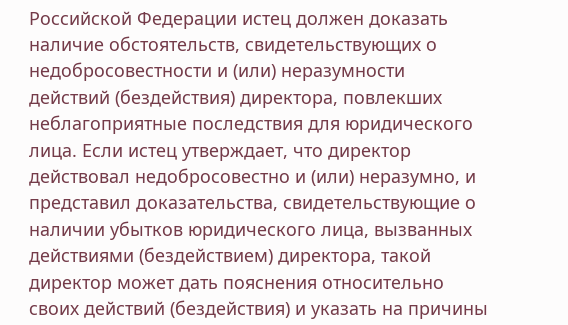Российской Федерации истец должен доказать наличие обстоятельств, свидетельствующих о недобросовестности и (или) неразумности действий (бездействия) директора, повлекших неблагоприятные последствия для юридического лица. Если истец утверждает, что директор действовал недобросовестно и (или) неразумно, и представил доказательства, свидетельствующие о наличии убытков юридического лица, вызванных действиями (бездействием) директора, такой директор может дать пояснения относительно своих действий (бездействия) и указать на причины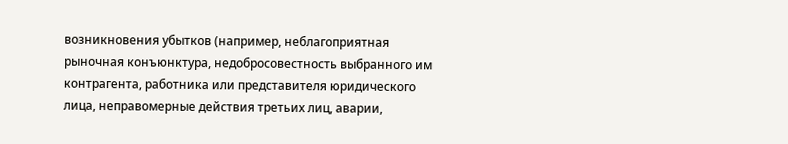возникновения убытков (например, неблагоприятная рыночная конъюнктура, недобросовестность выбранного им контрагента, работника или представителя юридического лица, неправомерные действия третьих лиц, аварии,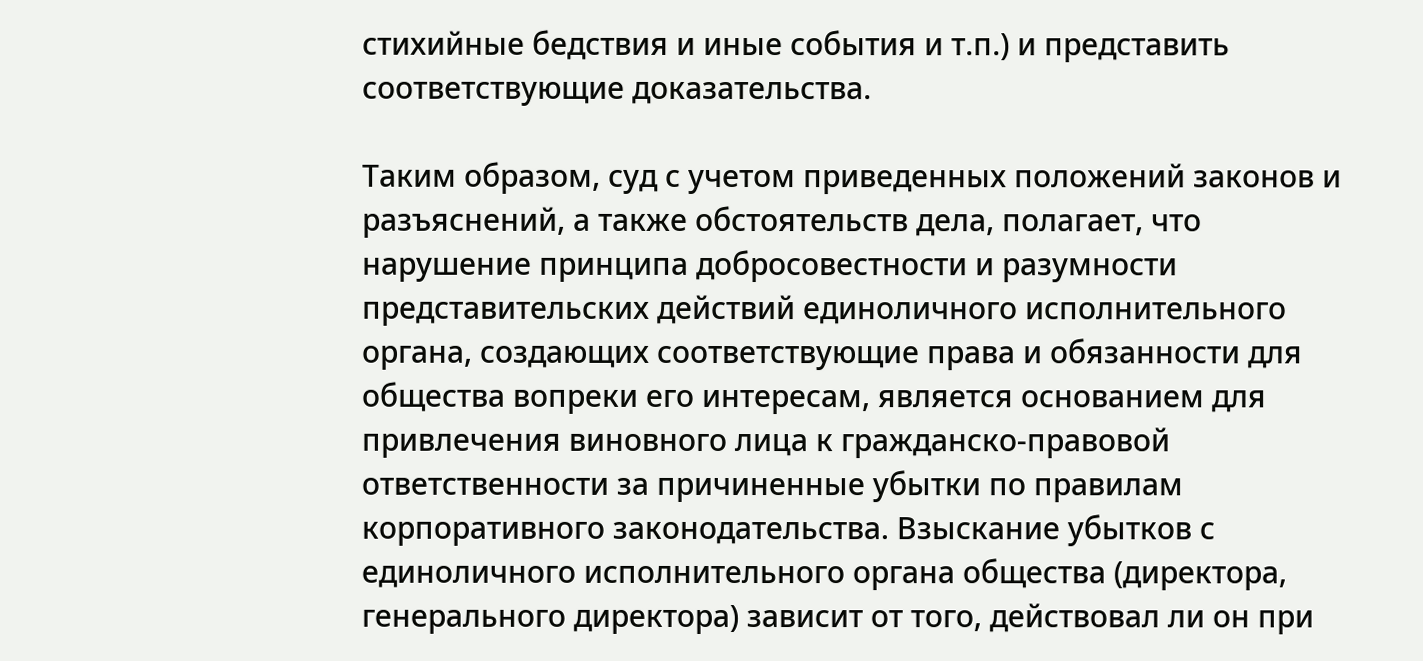стихийные бедствия и иные события и т.п.) и представить соответствующие доказательства.

Таким образом, суд с учетом приведенных положений законов и разъяснений, а также обстоятельств дела, полагает, что нарушение принципа добросовестности и разумности представительских действий единоличного исполнительного органа, создающих соответствующие права и обязанности для общества вопреки его интересам, является основанием для привлечения виновного лица к гражданско-правовой ответственности за причиненные убытки по правилам корпоративного законодательства. Взыскание убытков с единоличного исполнительного органа общества (директора, генерального директора) зависит от того, действовал ли он при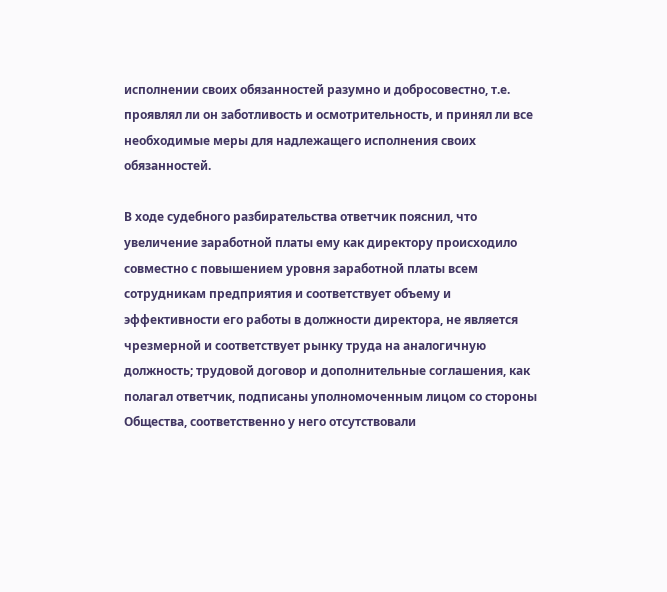исполнении своих обязанностей разумно и добросовестно, т.е. проявлял ли он заботливость и осмотрительность, и принял ли все необходимые меры для надлежащего исполнения своих обязанностей.

В ходе судебного разбирательства ответчик пояснил, что увеличение заработной платы ему как директору происходило совместно с повышением уровня заработной платы всем сотрудникам предприятия и соответствует объему и эффективности его работы в должности директора, не является чрезмерной и соответствует рынку труда на аналогичную должность; трудовой договор и дополнительные соглашения, как полагал ответчик, подписаны уполномоченным лицом со стороны Общества, соответственно у него отсутствовали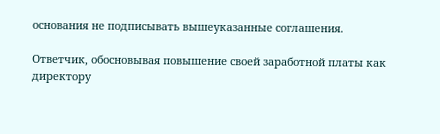основания не подписывать вышеуказанные соглашения.

Ответчик, обосновывая повышение своей заработной платы как директору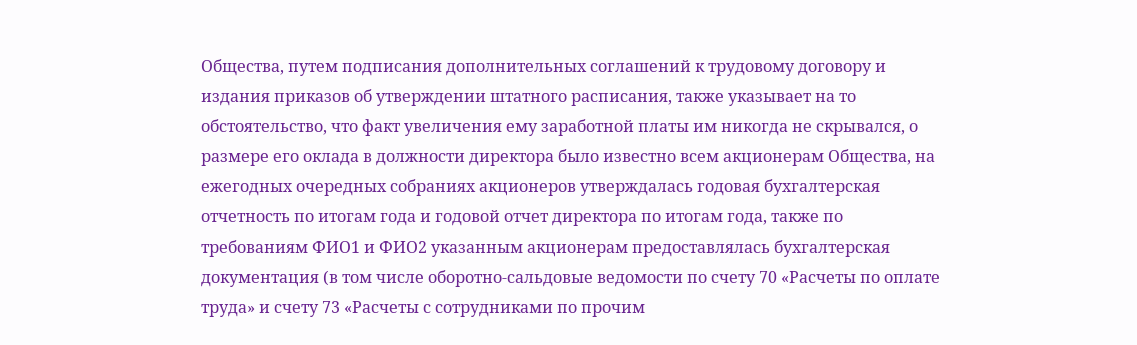Общества, путем подписания дополнительных соглашений к трудовому договору и издания приказов об утверждении штатного расписания, также указывает на то обстоятельство, что факт увеличения ему заработной платы им никогда не скрывался, о размере его оклада в должности директора было известно всем акционерам Общества, на ежегодных очередных собраниях акционеров утверждалась годовая бухгалтерская отчетность по итогам года и годовой отчет директора по итогам года, также по требованиям ФИО1 и ФИО2 указанным акционерам предоставлялась бухгалтерская документация (в том числе оборотно-сальдовые ведомости по счету 70 «Расчеты по оплате труда» и счету 73 «Расчеты с сотрудниками по прочим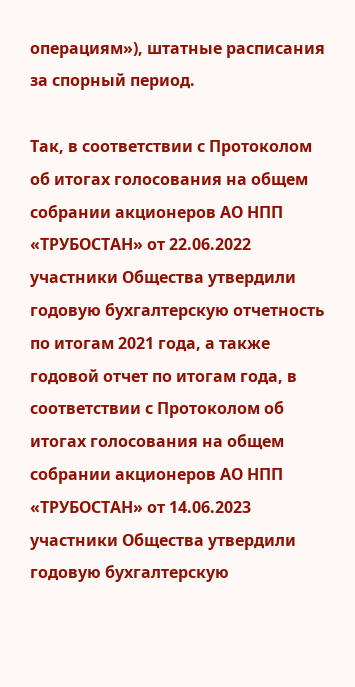операциям»), штатные расписания за спорный период.

Так, в соответствии с Протоколом об итогах голосования на общем собрании акционеров АО НПП «ТРУБОСТАН» от 22.06.2022 участники Общества утвердили годовую бухгалтерскую отчетность по итогам 2021 года, а также годовой отчет по итогам года, в соответствии с Протоколом об итогах голосования на общем собрании акционеров АО НПП «ТРУБОСТАН» от 14.06.2023 участники Общества утвердили годовую бухгалтерскую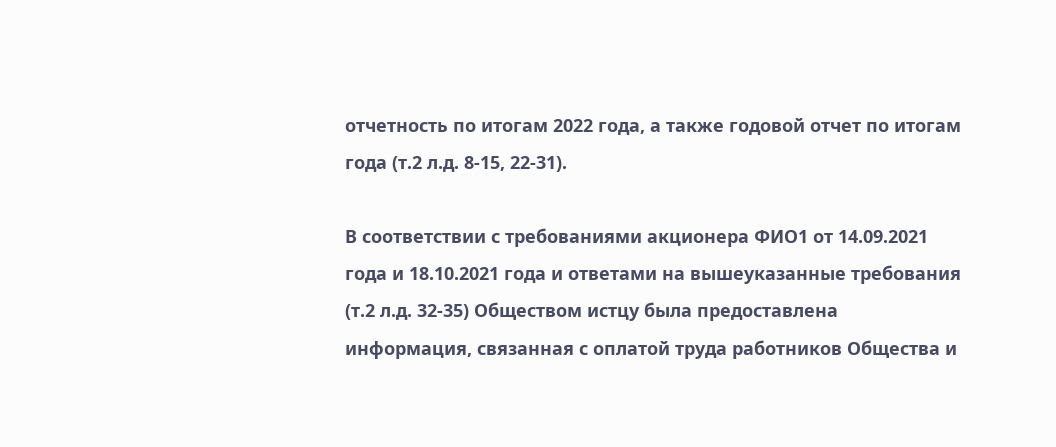отчетность по итогам 2022 года, а также годовой отчет по итогам года (т.2 л.д. 8-15, 22-31).

В соответствии с требованиями акционера ФИО1 от 14.09.2021 года и 18.10.2021 года и ответами на вышеуказанные требования (т.2 л.д. 32-35) Обществом истцу была предоставлена информация, связанная с оплатой труда работников Общества и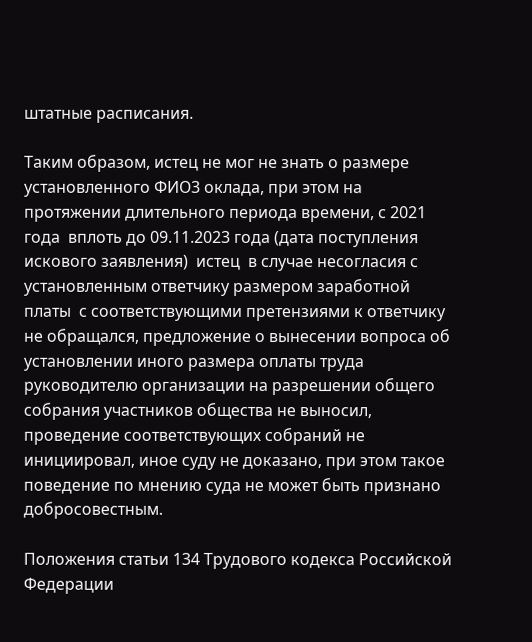штатные расписания.

Таким образом, истец не мог не знать о размере установленного ФИО3 оклада, при этом на протяжении длительного периода времени, с 2021 года  вплоть до 09.11.2023 года (дата поступления искового заявления)  истец  в случае несогласия с установленным ответчику размером заработной платы  с соответствующими претензиями к ответчику не обращался, предложение о вынесении вопроса об установлении иного размера оплаты труда руководителю организации на разрешении общего собрания участников общества не выносил, проведение соответствующих собраний не инициировал, иное суду не доказано, при этом такое поведение по мнению суда не может быть признано добросовестным.

Положения статьи 134 Трудового кодекса Российской Федерации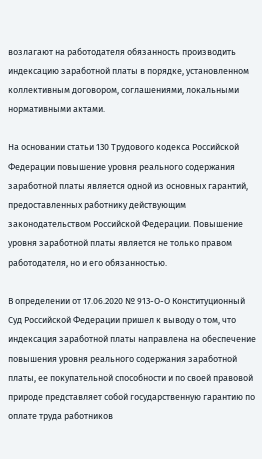возлагают на работодателя обязанность производить индексацию заработной платы в порядке, установленном коллективным договором, соглашениями, локальными нормативными актами.

На основании статьи 130 Трудового кодекса Российской Федерации повышение уровня реального содержания заработной платы является одной из основных гарантий, предоставленных работнику действующим законодательством Российской Федерации. Повышение уровня заработной платы является не только правом работодателя, но и его обязанностью.

В определении от 17.06.2020 № 913-О-О Конституционный Суд Российской Федерации пришел к выводу о том, что индексация заработной платы направлена на обеспечение повышения уровня реального содержания заработной платы, ее покупательной способности и по своей правовой природе представляет собой государственную гарантию по оплате труда работников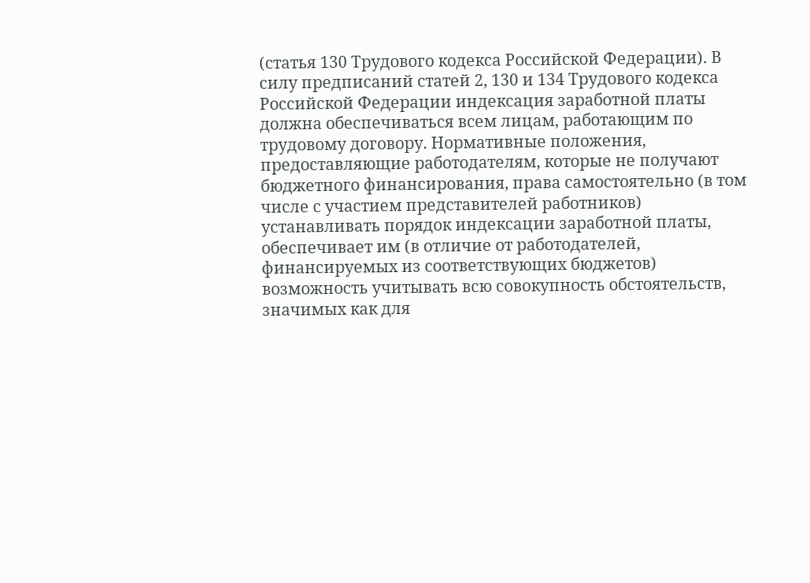(статья 130 Трудового кодекса Российской Федерации). В силу предписаний статей 2, 130 и 134 Трудового кодекса Российской Федерации индексация заработной платы должна обеспечиваться всем лицам, работающим по трудовому договору. Нормативные положения, предоставляющие работодателям, которые не получают бюджетного финансирования, права самостоятельно (в том числе с участием представителей работников) устанавливать порядок индексации заработной платы, обеспечивает им (в отличие от работодателей, финансируемых из соответствующих бюджетов) возможность учитывать всю совокупность обстоятельств, значимых как для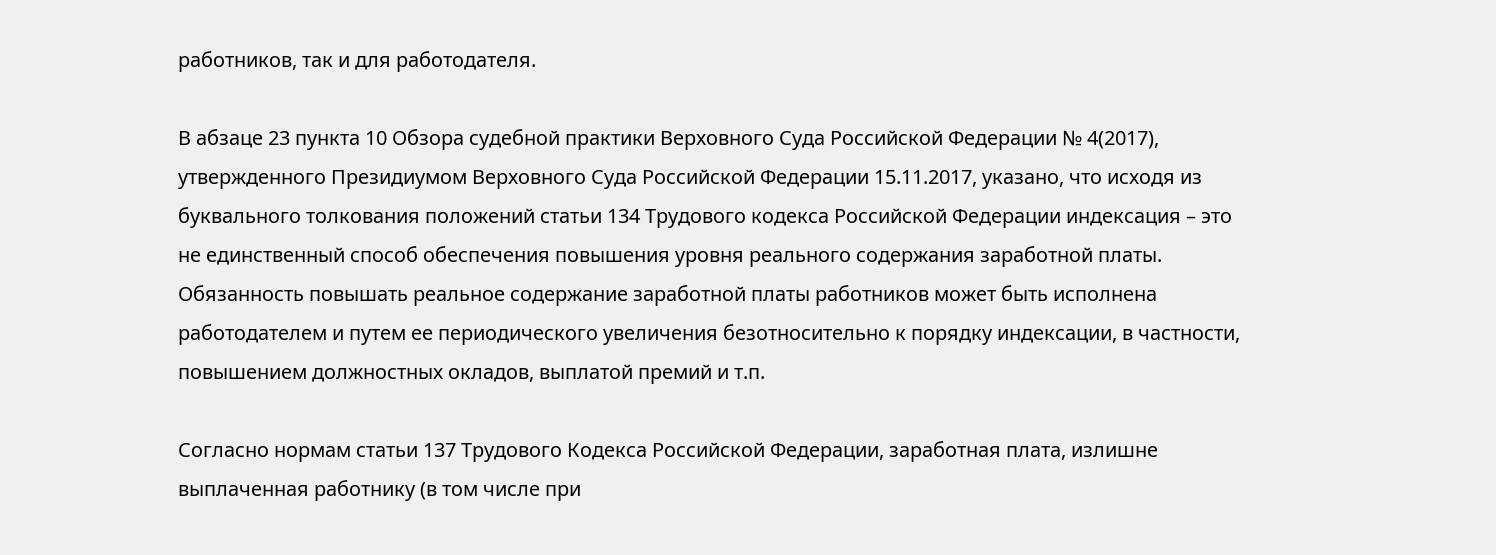работников, так и для работодателя.

В абзаце 23 пункта 10 Обзора судебной практики Верховного Суда Российской Федерации № 4(2017), утвержденного Президиумом Верховного Суда Российской Федерации 15.11.2017, указано, что исходя из буквального толкования положений статьи 134 Трудового кодекса Российской Федерации индексация – это не единственный способ обеспечения повышения уровня реального содержания заработной платы. Обязанность повышать реальное содержание заработной платы работников может быть исполнена работодателем и путем ее периодического увеличения безотносительно к порядку индексации, в частности, повышением должностных окладов, выплатой премий и т.п.

Согласно нормам статьи 137 Трудового Кодекса Российской Федерации, заработная плата, излишне выплаченная работнику (в том числе при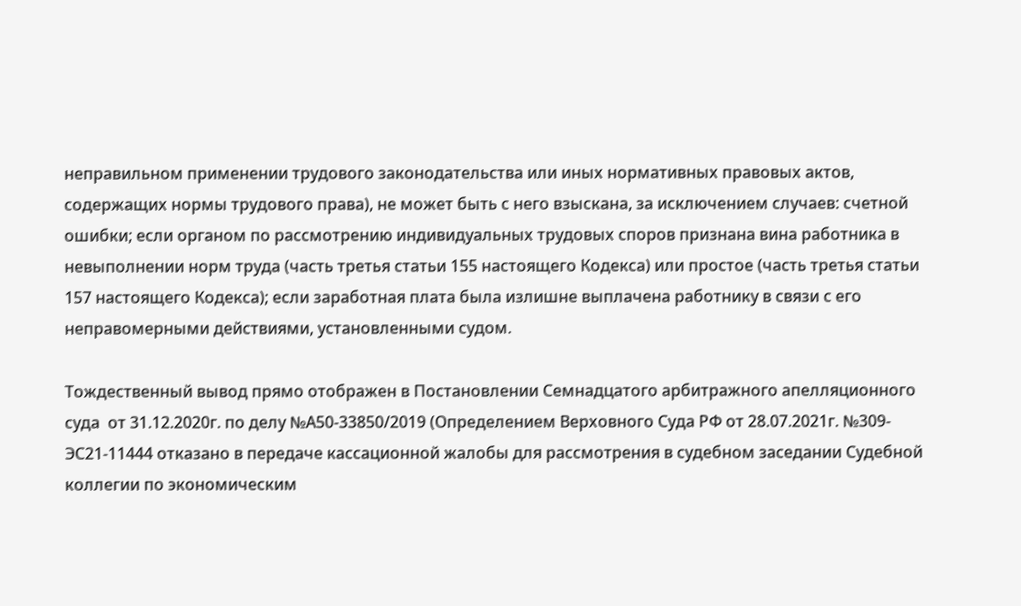неправильном применении трудового законодательства или иных нормативных правовых актов, содержащих нормы трудового права), не может быть с него взыскана, за исключением случаев: счетной ошибки; если органом по рассмотрению индивидуальных трудовых споров признана вина работника в невыполнении норм труда (часть третья статьи 155 настоящего Кодекса) или простое (часть третья статьи 157 настоящего Кодекса); если заработная плата была излишне выплачена работнику в связи с его неправомерными действиями, установленными судом.

Тождественный вывод прямо отображен в Постановлении Семнадцатого арбитражного апелляционного суда  от 31.12.2020г. по делу №А50-33850/2019 (Определением Верховного Суда РФ от 28.07.2021г. №309-ЭС21-11444 отказано в передаче кассационной жалобы для рассмотрения в судебном заседании Судебной коллегии по экономическим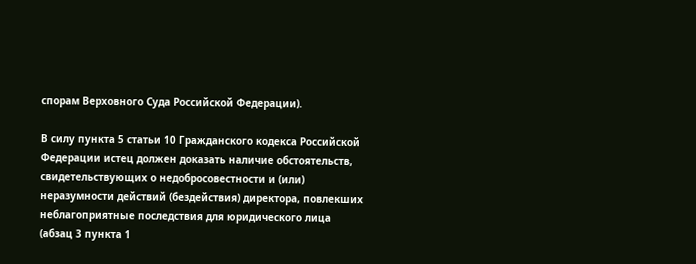спорам Верховного Суда Российской Федерации).

В силу пункта 5 статьи 10 Гражданского кодекса Российской Федерации истец должен доказать наличие обстоятельств, свидетельствующих о недобросовестности и (или) неразумности действий (бездействия) директора, повлекших неблагоприятные последствия для юридического лица (абзац 3 пункта 1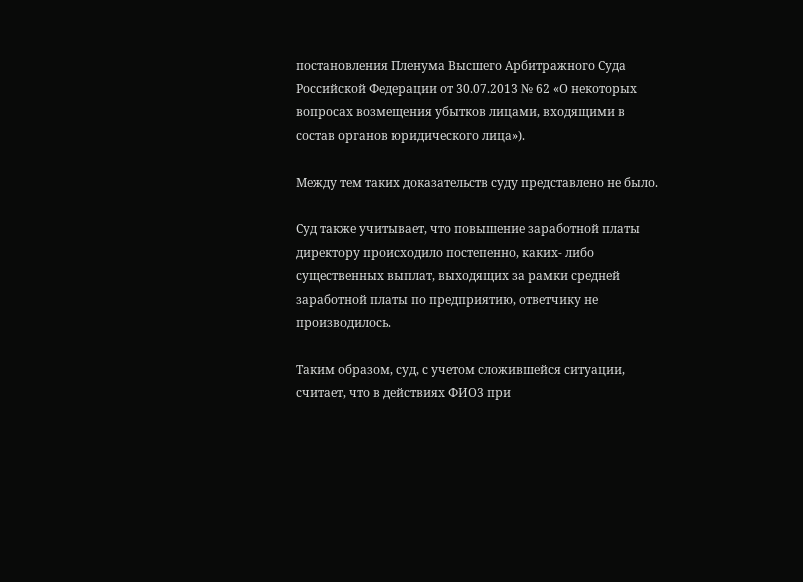постановления Пленума Высшего Арбитражного Суда Российской Федерации от 30.07.2013 № 62 «О некоторых вопросах возмещения убытков лицами, входящими в состав органов юридического лица»).

Между тем таких доказательств суду представлено не было.

Суд также учитывает, что повышение заработной платы директору происходило постепенно, каких- либо существенных выплат, выходящих за рамки средней заработной платы по предприятию, ответчику не производилось.

Таким образом, суд, с учетом сложившейся ситуации, считает, что в действиях ФИО3 при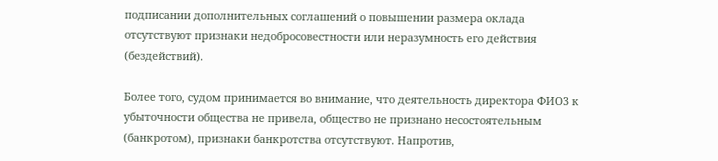подписании дополнительных соглашений о повышении размера оклада отсутствуют признаки недобросовестности или неразумность его действия (бездействий).

Более того, судом принимается во внимание, что деятельность директора ФИО3 к убыточности общества не привела, общество не признано несостоятельным (банкротом), признаки банкротства отсутствуют. Напротив,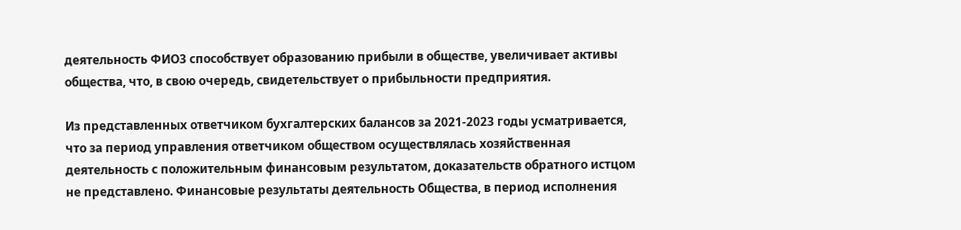деятельность ФИО3 способствует образованию прибыли в обществе, увеличивает активы общества, что, в свою очередь, свидетельствует о прибыльности предприятия.

Из представленных ответчиком бухгалтерских балансов за 2021-2023 годы усматривается, что за период управления ответчиком обществом осуществлялась хозяйственная деятельность с положительным финансовым результатом, доказательств обратного истцом не представлено. Финансовые результаты деятельность Общества, в период исполнения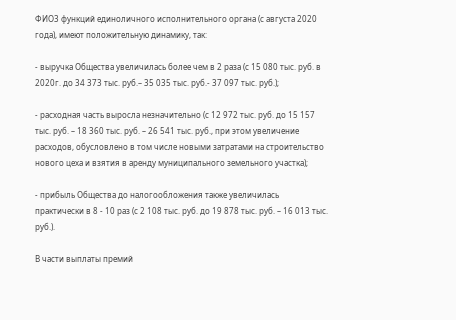ФИО3 функций единоличного исполнительного органа (с августа 2020 года), имеют положительную динамику, так:

- выручка Общества увеличилась более чем в 2 раза (с 15 080 тыс. руб. в 2020г. до 34 373 тыс. руб.– 35 035 тыс. руб.- 37 097 тыс. руб.);

- расходная часть выросла незначительно (с 12 972 тыс. руб. до 15 157 тыс. руб. – 18 360 тыс. руб. – 26 541 тыс. руб., при этом увеличение расходов, обусловлено в том числе новыми затратами на строительство нового цеха и взятия в аренду муниципального земельного участка);

- прибыль Общества до налогообложения также увеличилась практически в 8 - 10 раз (с 2 108 тыс. руб. до 19 878 тыс. руб. – 16 013 тыс. руб.).

В части выплаты премий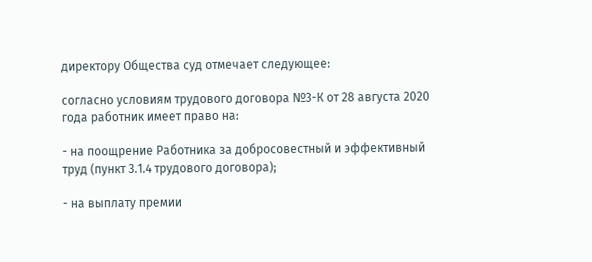директору Общества суд отмечает следующее:

согласно условиям трудового договора №3-К от 28 августа 2020 года работник имеет право на:

- на поощрение Работника за добросовестный и эффективный труд (пункт 3.1.4 трудового договора);

- на выплату премии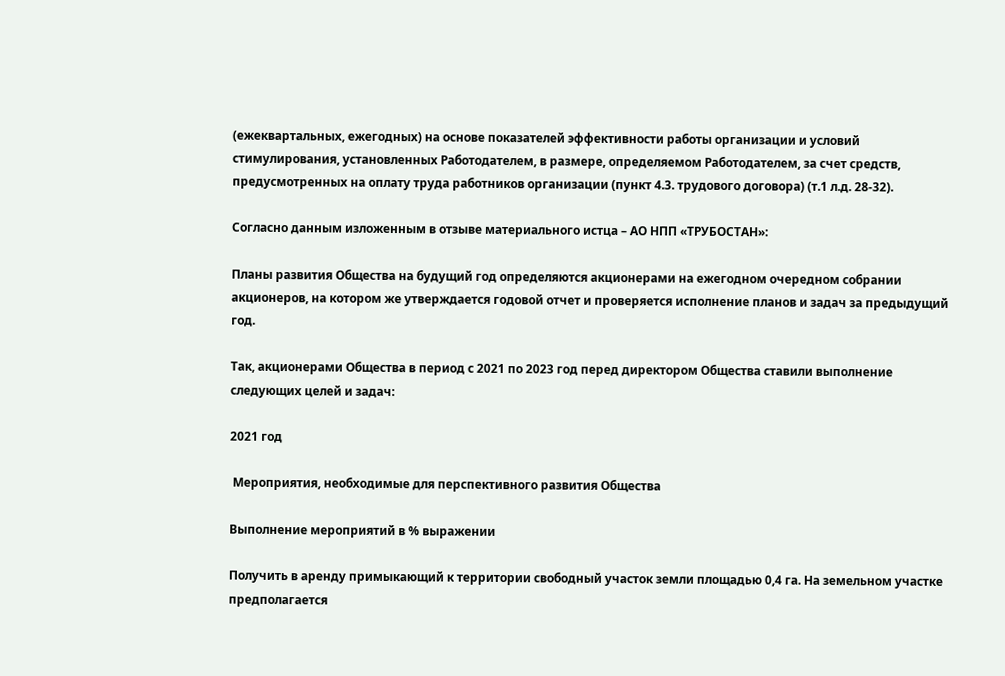(ежеквартальных, ежегодных) на основе показателей эффективности работы организации и условий стимулирования, установленных Работодателем, в размере, определяемом Работодателем, за счет средств, предусмотренных на оплату труда работников организации (пункт 4.3. трудового договора) (т.1 л.д. 28-32).

Согласно данным изложенным в отзыве материального истца – АО НПП «ТРУБОСТАН»:

Планы развития Общества на будущий год определяются акционерами на ежегодном очередном собрании акционеров, на котором же утверждается годовой отчет и проверяется исполнение планов и задач за предыдущий год.

Так, акционерами Общества в период с 2021 по 2023 год перед директором Общества ставили выполнение следующих целей и задач:

2021 год

 Мероприятия, необходимые для перспективного развития Общества

Выполнение мероприятий в % выражении

Получить в аренду примыкающий к территории свободный участок земли площадью 0,4 га. На земельном участке предполагается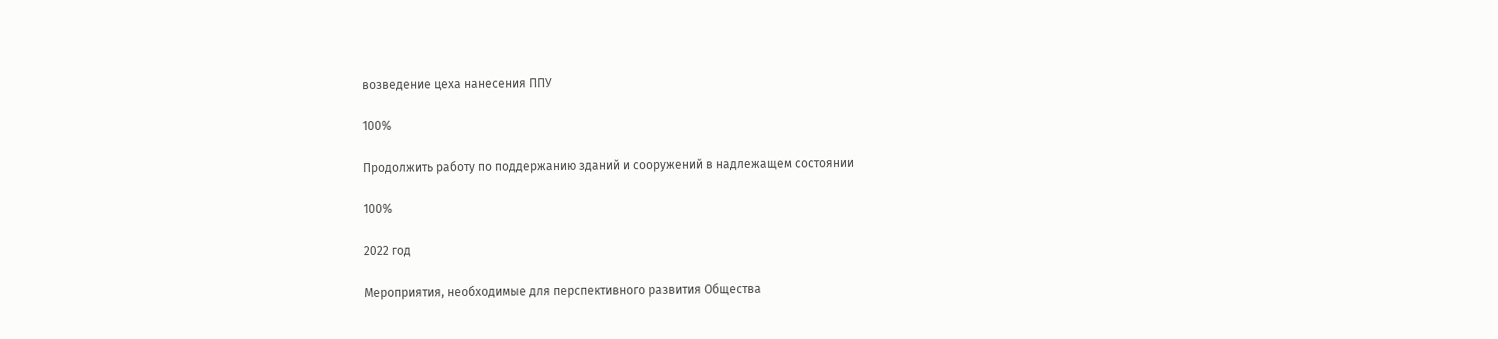возведение цеха нанесения ППУ

100%

Продолжить работу по поддержанию зданий и сооружений в надлежащем состоянии

100%

2022 год

Мероприятия, необходимые для перспективного развития Общества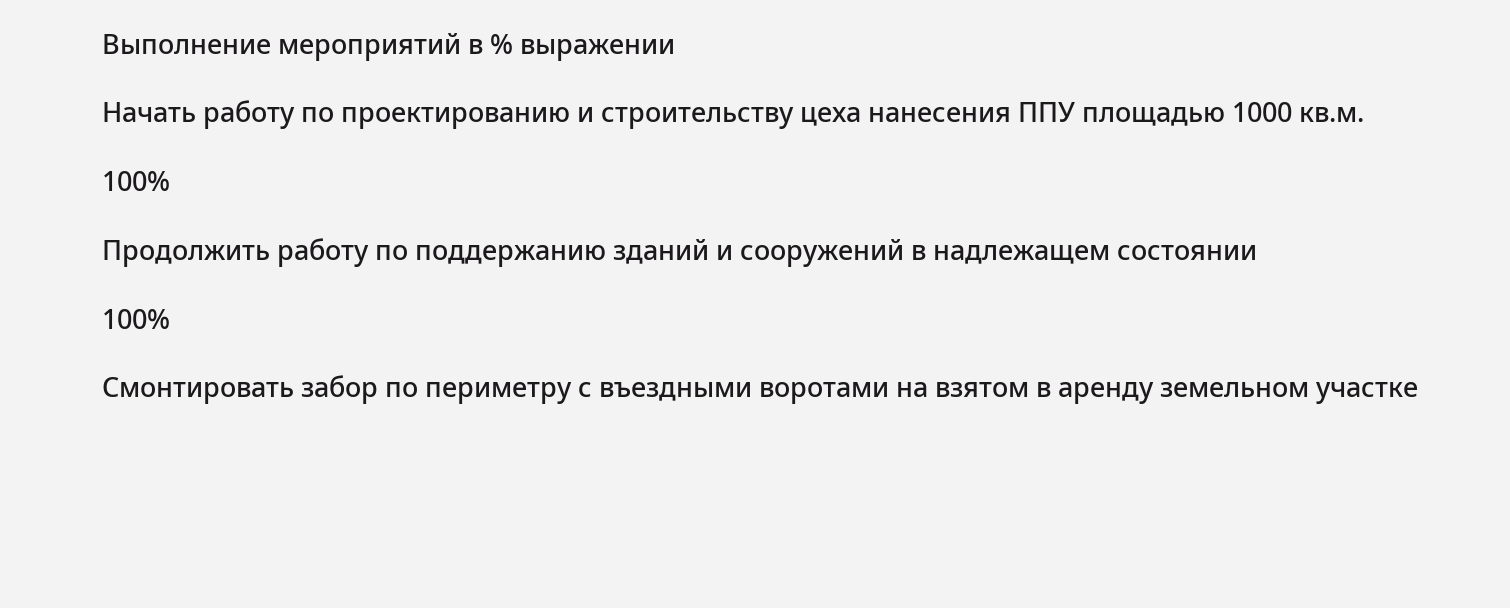Выполнение мероприятий в % выражении

Начать работу по проектированию и строительству цеха нанесения ППУ площадью 1000 кв.м.

100%

Продолжить работу по поддержанию зданий и сооружений в надлежащем состоянии

100%

Смонтировать забор по периметру с въездными воротами на взятом в аренду земельном участке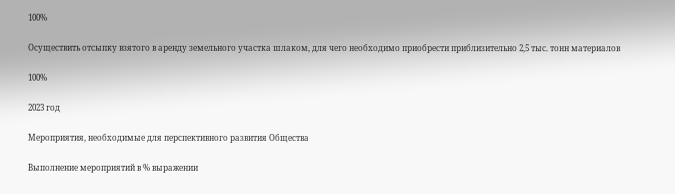100%

Осуществить отсыпку взятого в аренду земельного участка шлаком, для чего необходимо приобрести приблизительно 2,5 тыс. тонн материалов

100%

2023 год

Мероприятия, необходимые для перспективного развития Общества

Выполнение мероприятий в % выражении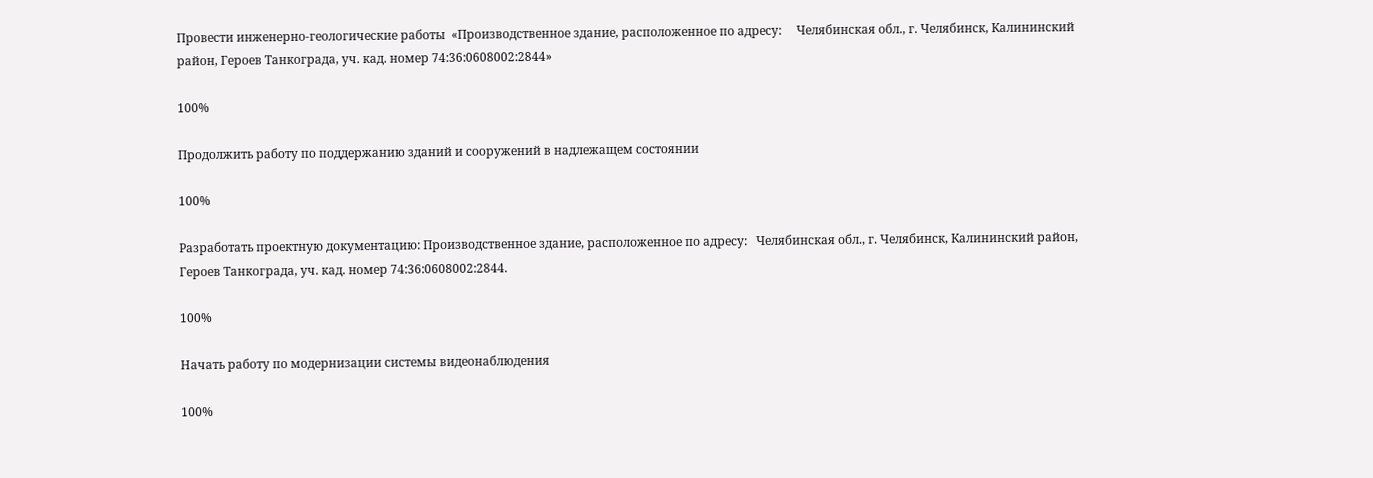Провести инженерно-геологические работы  «Производственное здание, расположенное по адресу:     Челябинская обл., г. Челябинск, Калининский район, Героев Танкограда, уч. кад. номер 74:36:0608002:2844»

100%

Продолжить работу по поддержанию зданий и сооружений в надлежащем состоянии

100%

Разработать проектную документацию: Производственное здание, расположенное по адресу:   Челябинская обл., г. Челябинск, Калининский район, Героев Танкограда, уч. кад. номер 74:36:0608002:2844.

100%

Начать работу по модернизации системы видеонаблюдения

100%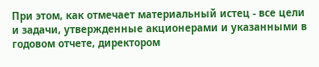При этом, как отмечает материальный истец - все цели и задачи, утвержденные акционерами и указанными в годовом отчете, директором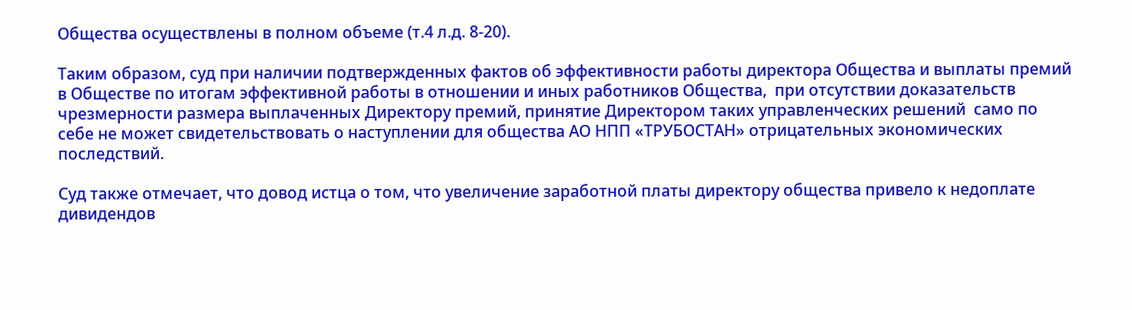Общества осуществлены в полном объеме (т.4 л.д. 8-20).

Таким образом, суд при наличии подтвержденных фактов об эффективности работы директора Общества и выплаты премий в Обществе по итогам эффективной работы в отношении и иных работников Общества,  при отсутствии доказательств чрезмерности размера выплаченных Директору премий, принятие Директором таких управленческих решений  само по себе не может свидетельствовать о наступлении для общества АО НПП «ТРУБОСТАН» отрицательных экономических последствий.

Суд также отмечает, что довод истца о том, что увеличение заработной платы директору общества привело к недоплате дивидендов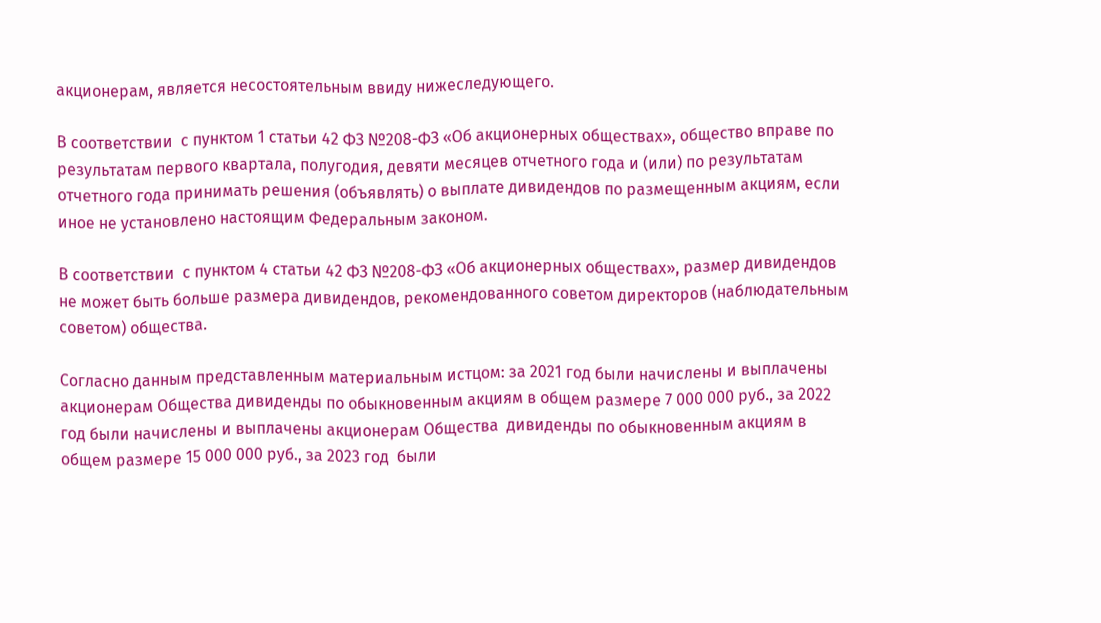акционерам, является несостоятельным ввиду нижеследующего.

В соответствии  с пунктом 1 статьи 42 ФЗ №208-ФЗ «Об акционерных обществах», общество вправе по результатам первого квартала, полугодия, девяти месяцев отчетного года и (или) по результатам отчетного года принимать решения (объявлять) о выплате дивидендов по размещенным акциям, если иное не установлено настоящим Федеральным законом.

В соответствии  с пунктом 4 статьи 42 ФЗ №208-ФЗ «Об акционерных обществах», размер дивидендов не может быть больше размера дивидендов, рекомендованного советом директоров (наблюдательным советом) общества.

Согласно данным представленным материальным истцом: за 2021 год были начислены и выплачены акционерам Общества дивиденды по обыкновенным акциям в общем размере 7 000 000 руб., за 2022 год были начислены и выплачены акционерам Общества  дивиденды по обыкновенным акциям в общем размере 15 000 000 руб., за 2023 год  были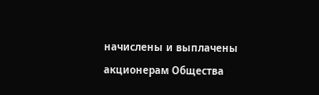начислены и выплачены акционерам Общества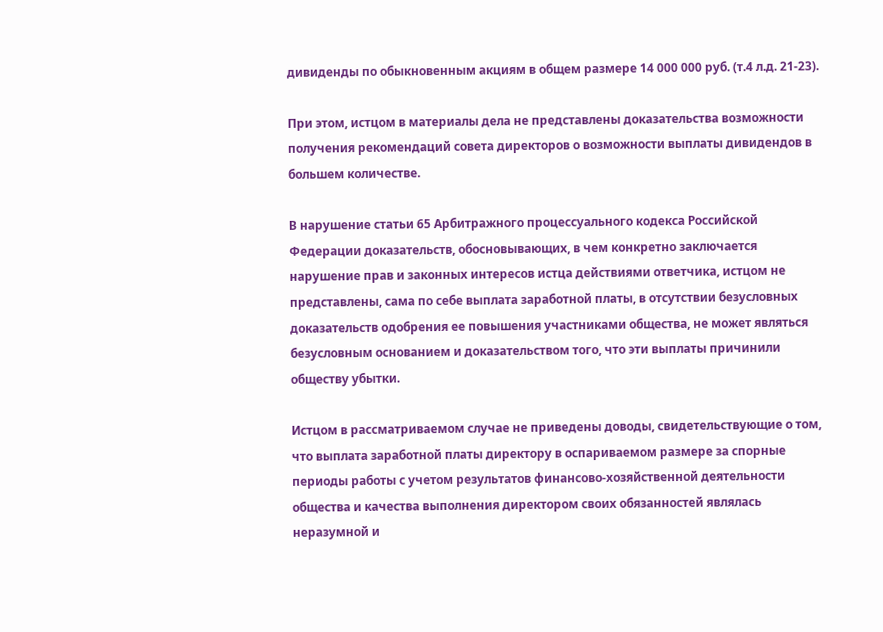дивиденды по обыкновенным акциям в общем размере 14 000 000 руб. (т.4 л.д. 21-23).

При этом, истцом в материалы дела не представлены доказательства возможности получения рекомендаций совета директоров о возможности выплаты дивидендов в большем количестве.

В нарушение статьи 65 Арбитражного процессуального кодекса Российской Федерации доказательств, обосновывающих, в чем конкретно заключается нарушение прав и законных интересов истца действиями ответчика, истцом не представлены, сама по себе выплата заработной платы, в отсутствии безусловных доказательств одобрения ее повышения участниками общества, не может являться безусловным основанием и доказательством того, что эти выплаты причинили обществу убытки.

Истцом в рассматриваемом случае не приведены доводы, свидетельствующие о том, что выплата заработной платы директору в оспариваемом размере за спорные периоды работы с учетом результатов финансово-хозяйственной деятельности общества и качества выполнения директором своих обязанностей являлась неразумной и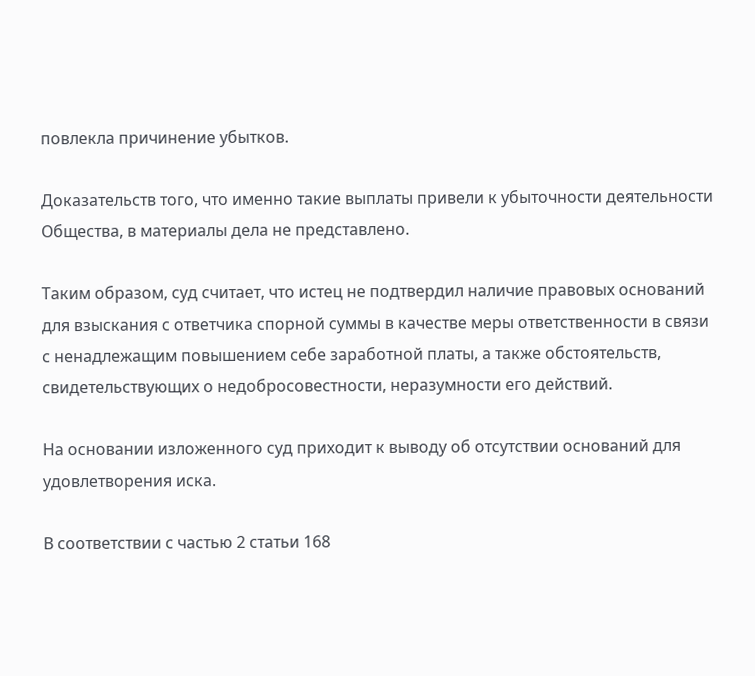повлекла причинение убытков.

Доказательств того, что именно такие выплаты привели к убыточности деятельности Общества, в материалы дела не представлено.

Таким образом, суд считает, что истец не подтвердил наличие правовых оснований для взыскания с ответчика спорной суммы в качестве меры ответственности в связи с ненадлежащим повышением себе заработной платы, а также обстоятельств, свидетельствующих о недобросовестности, неразумности его действий.

На основании изложенного суд приходит к выводу об отсутствии оснований для удовлетворения иска.

В соответствии с частью 2 статьи 168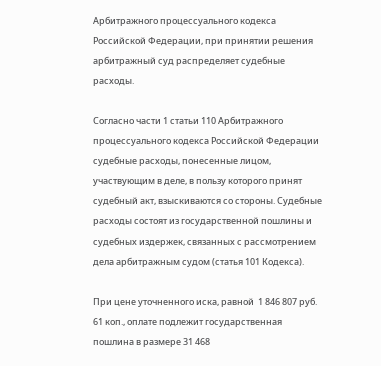Арбитражного процессуального кодекса Российской Федерации, при принятии решения арбитражный суд распределяет судебные расходы.

Согласно части 1 статьи 110 Арбитражного процессуального кодекса Российской Федерации судебные расходы, понесенные лицом, участвующим в деле, в пользу которого принят судебный акт, взыскиваются со стороны. Судебные расходы состоят из государственной пошлины и судебных издержек, связанных с рассмотрением дела арбитражным судом (статья 101 Кодекса).

При цене уточненного иска, равной  1 846 807 руб. 61 коп., оплате подлежит государственная пошлина в размере 31 468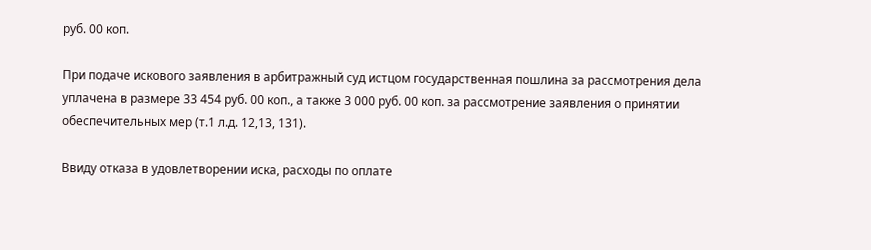руб. 00 коп.

При подаче искового заявления в арбитражный суд истцом государственная пошлина за рассмотрения дела уплачена в размере 33 454 руб. 00 коп., а также 3 000 руб. 00 коп. за рассмотрение заявления о принятии обеспечительных мер (т.1 л.д. 12,13, 131).

Ввиду отказа в удовлетворении иска, расходы по оплате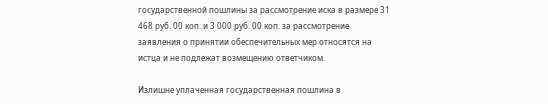государственной пошлины за рассмотрение иска в размере 31 468 руб. 00 коп. и 3 000 руб. 00 коп. за рассмотрение заявления о принятии обеспечительных мер относятся на истца и не подлежат возмещению ответчиком.

Излишне уплаченная государственная пошлина в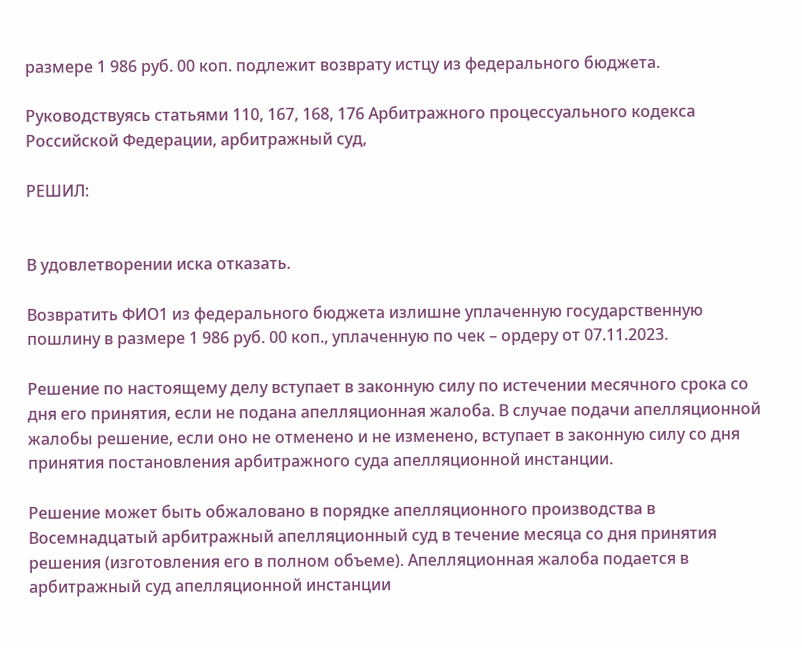размере 1 986 руб. 00 коп. подлежит возврату истцу из федерального бюджета.

Руководствуясь статьями 110, 167, 168, 176 Арбитражного процессуального кодекса Российской Федерации, арбитражный суд,

РЕШИЛ:


В удовлетворении иска отказать.

Возвратить ФИО1 из федерального бюджета излишне уплаченную государственную пошлину в размере 1 986 руб. 00 коп., уплаченную по чек – ордеру от 07.11.2023.

Решение по настоящему делу вступает в законную силу по истечении месячного срока со дня его принятия, если не подана апелляционная жалоба. В случае подачи апелляционной жалобы решение, если оно не отменено и не изменено, вступает в законную силу со дня принятия постановления арбитражного суда апелляционной инстанции.

Решение может быть обжаловано в порядке апелляционного производства в Восемнадцатый арбитражный апелляционный суд в течение месяца со дня принятия решения (изготовления его в полном объеме). Апелляционная жалоба подается в арбитражный суд апелляционной инстанции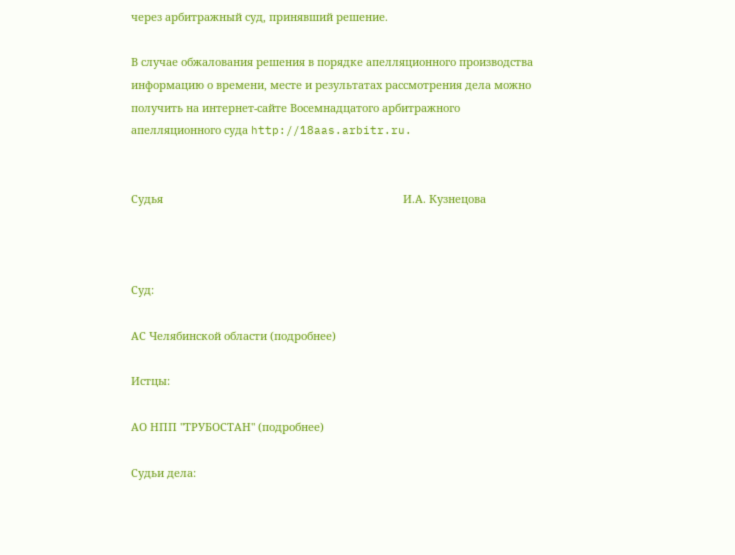через арбитражный суд, принявший решение.

В случае обжалования решения в порядке апелляционного производства информацию о времени, месте и результатах рассмотрения дела можно получить на интернет-сайте Восемнадцатого арбитражного апелляционного суда http://18aas.arbitr.ru.


Судья                                                                                И.А. Кузнецова



Суд:

АС Челябинской области (подробнее)

Истцы:

АО НПП "ТРУБОСТАН" (подробнее)

Судьи дела: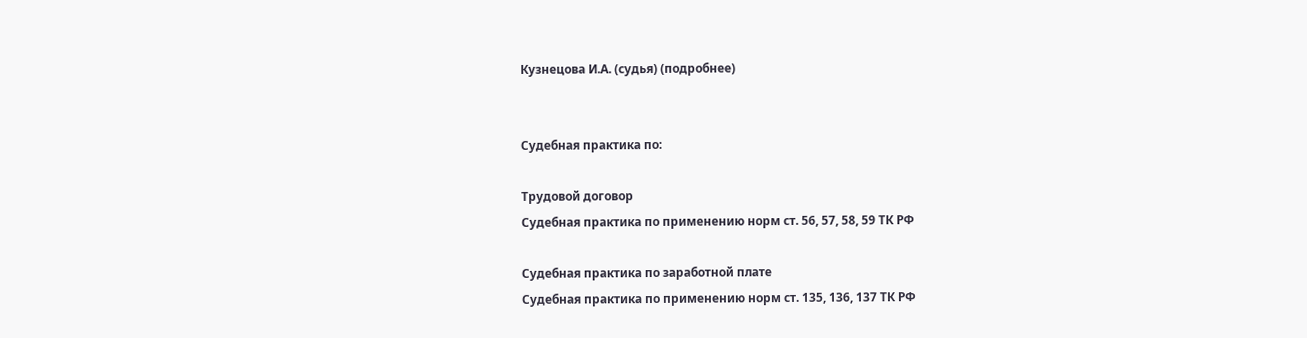Кузнецова И.А. (судья) (подробнее)


Судебная практика по:

Трудовой договор
Судебная практика по применению норм ст. 56, 57, 58, 59 ТК РФ

Судебная практика по заработной плате
Судебная практика по применению норм ст. 135, 136, 137 ТК РФ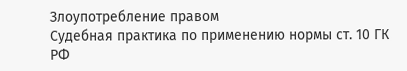Злоупотребление правом
Судебная практика по применению нормы ст. 10 ГК РФ